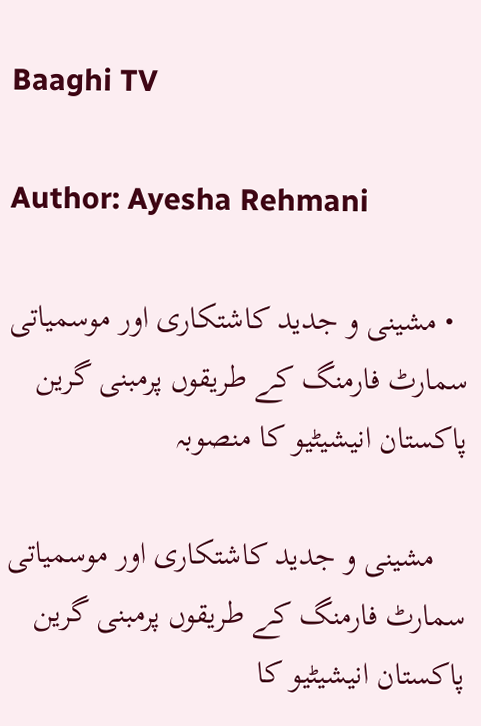Baaghi TV

Author: Ayesha Rehmani

  • مشینی و جدید کاشتکاری اور موسمیاتی سمارٹ فارمنگ کے طریقوں پرمبنی گرین پاکستان انیشیٹیو کا منصوبہ

    مشینی و جدید کاشتکاری اور موسمیاتی سمارٹ فارمنگ کے طریقوں پرمبنی گرین پاکستان انیشیٹیو کا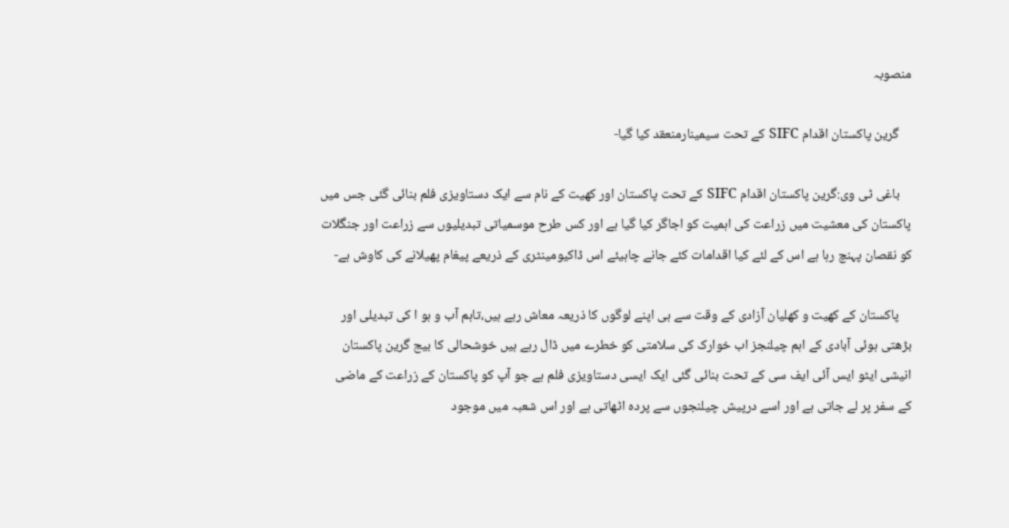منصوبہ

    گرین پاکستان اقدام SIFC کے تحت سیمینارمنعقد کیا گیا-

    باغی ٹی وی:گرین پاکستان اقدام SIFC کے تحت پاکستان اور کھیت کے نام سے ایک دستاویزی فلم بنائی گئی جس میں پاکستان کی معشیت میں زراعت کی اہمیت کو اجاگر کیا گیا ہے اور کس طرح موسمیاتی تبدیلیوں سے زراعت اور جنگلات کو نقصان پہنچ رہا ہے اس کے لئے کیا اقدامات کئے جانے چاہیئے اس ڈاکیومینٹری کے ذریعے پیغام پھیلانے کی کاوش ہے-

    پاکستان کے کھیت و کھلیان آزادی کے وقت سے ہی اپنے لوگوں کا ذریعہ معاش رہے ہیں،تاہم آب و ہو ا کی تبدیلی اور بڑھتی ہوئی آبادی کے اہم چیلنجز اب خوارک کی سلامتی کو خطرے میں ڈال رہے ہیں خوشحالی کا بیج گرین پاکستان انیشی ایٹو ایس آئی ایف سی کے تحت بنائی گئی ایک ایسی دستاویزی فلم ہے جو آپ کو پاکستان کے زراعت کے ماضی کے سفر پر لے جاتی ہے اور اسے درپیش چیلنجوں سے پردہ اٹھاتی ہے اور اس شعبہ میں موجود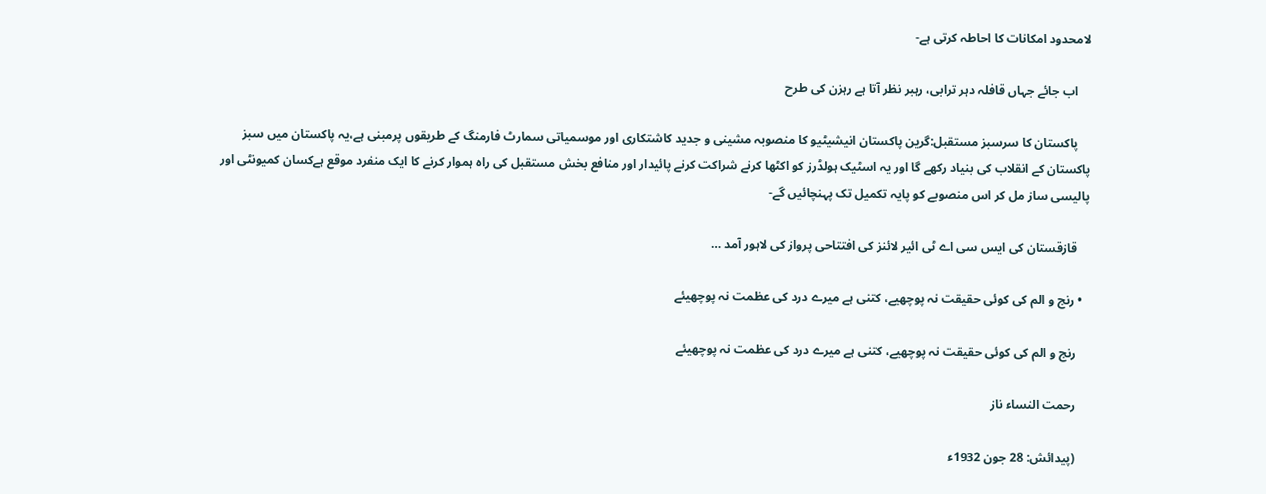لامحدود امکانات کا احاطہ کرتی ہے-

    اب جائے جہاں قافلہ دہر ترابی، رہبر نظر آتا ہے رہزن کی طرح

    پاکستان کا سرسبز مستقبل:گرین پاکستان انیشیٹیو کا منصوبہ مشینی و جدید کاشتکاری اور موسمیاتی سمارٹ فارمنگ کے طریقوں پرمبنی ہے،یہ پاکستان میں سبز پاکستان کے انقلاب کی بنیاد رکھے گا اور یہ اسٹیک ہولڈرز کو اکٹھا کرنے شراکت کرنے پائیدار اور منافع بخش مستقبل کی راہ ہموار کرنے کا ایک منفرد موقع ہےکسان کمیونٹی اور پالیسی ساز مل کر اس منصوبے کو پایہ تکمیل تک پہنچائیں گے-

    قازقستان کی ایس سی اے ٹی ائیر لائنز کی افتتاحی پرواز کی لاہور آمد …

  • رنج و الم کی کوئی حقیقت نہ پوچھیے، کتنی ہے میرے درد کی عظمت نہ پوچھیئے

    رنج و الم کی کوئی حقیقت نہ پوچھیے، کتنی ہے میرے درد کی عظمت نہ پوچھیئے

    رحمت النساء ناز

    (پیدائش: 28 جون 1932ء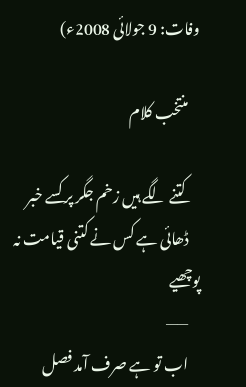وفات: 9 جولائی 2008ء)

    منتخب کلام

    کتنے لگے ہیں زخم جگر پر کسے خبر
    ڈھائی ہے کس نے کتنی قیامت نہ پوچھیے
    ——
    اب تو ہے صرف آمد فصل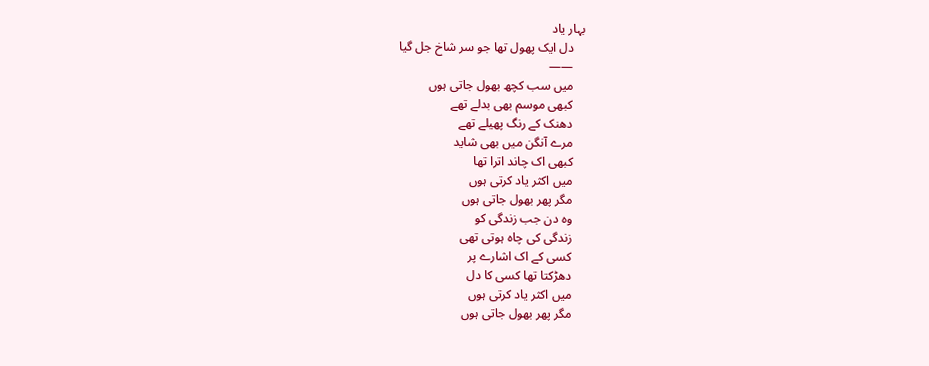بہار یاد
    دل ایک پھول تھا جو سر شاخ جل گیا
    ——
    میں سب کچھ بھول جاتی ہوں
    کبھی موسم بھی بدلے تھے
    دھنک کے رنگ پھیلے تھے
    مرے آنگن میں بھی شاید
    کبھی اک چاند اترا تھا
    میں اکثر یاد کرتی ہوں
    مگر پھر بھول جاتی ہوں
    وہ دن جب زندگی کو
    زندگی کی چاہ ہوتی تھی
    کسی کے اک اشارے پر
    دھڑکتا تھا کسی کا دل
    میں اکثر یاد کرتی ہوں
    مگر پھر بھول جاتی ہوں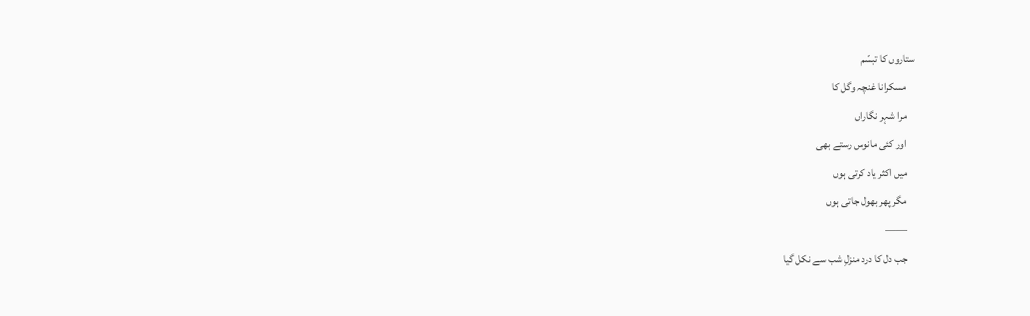ستاروں کا تبسّم
    مسکرانا غنچہ وگل کا
    مرا شہر نگاراں
    اور کئی مانوس رستے بھی
    میں اکثر یاد کرتی ہوں
    مگر پھر بھول جاتی ہوں
    ——
    جب دل کا درد منزلِ شب سے نکل گیا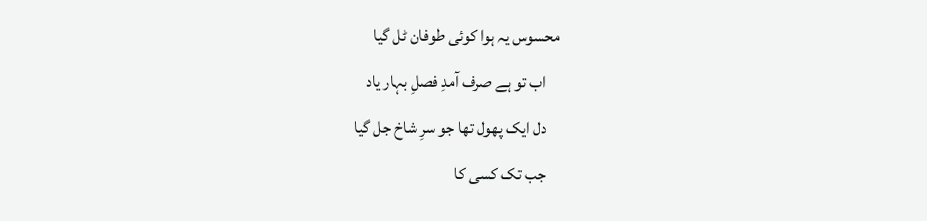محسوس یہ ہوا کوئی طوفان ٹل گیا
    اب تو ہے صرف آمدِ فصلِ بہار یاد
    دل ایک پھول تھا جو سرِ شاخ جل گیا
    جب تک کسی کا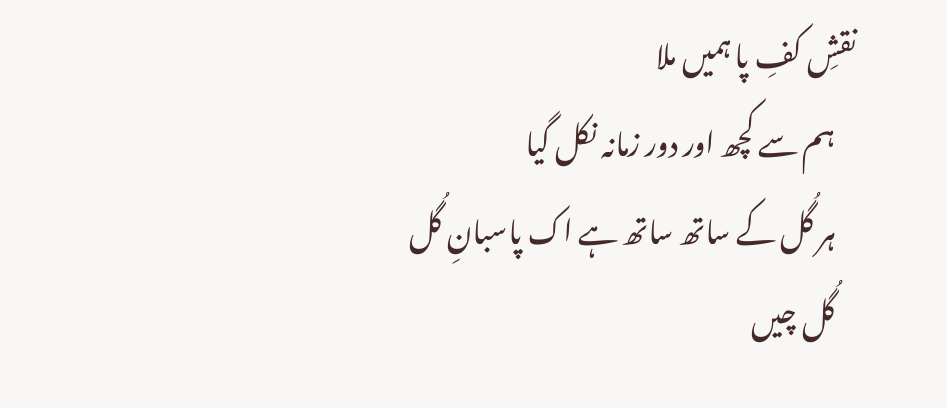نقشِ کفِ پا ہمیں ملا
    ہم سے کچھ اور دور زمانہ نکل گیا
    ہر گُل کے ساتھ ساتھ ہے اک پاسبانِ گُل
    گُل چیں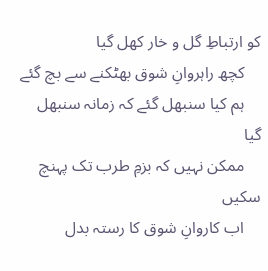کو ارتباطِ گل و خار کھل گیا
    کچھ راہروانِ شوق بھٹکنے سے بچ گئے
    ہم کیا سنبھل گئے کہ زمانہ سنبھل گیا
    ممکن نہیں کہ بزمِ طرب تک پہنچ سکیں
    اب کاروانِ شوق کا رستہ بدل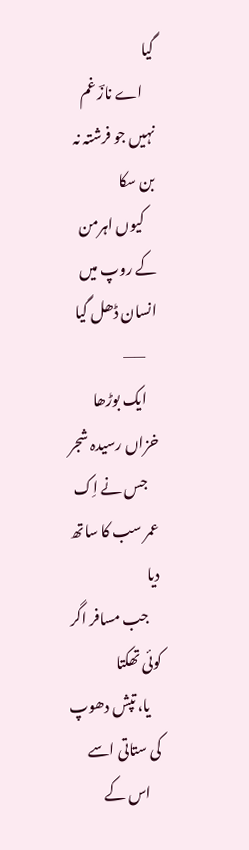گیا
    اے نازؔ غم نہیں جو فرشتہ نہ بن سکا
    کیوں اہرمن کے روپ میں انسان ڈھل گیا
    ——
    ایک بوڑھا خزاں رسیدہ شجر
    جس نے اِک عمر سب کا ساتھ دیا
    جب مسافر اگر کوئی تھکتا
    یا، تپش دھوپ کی ستاتی اسے
    اس کے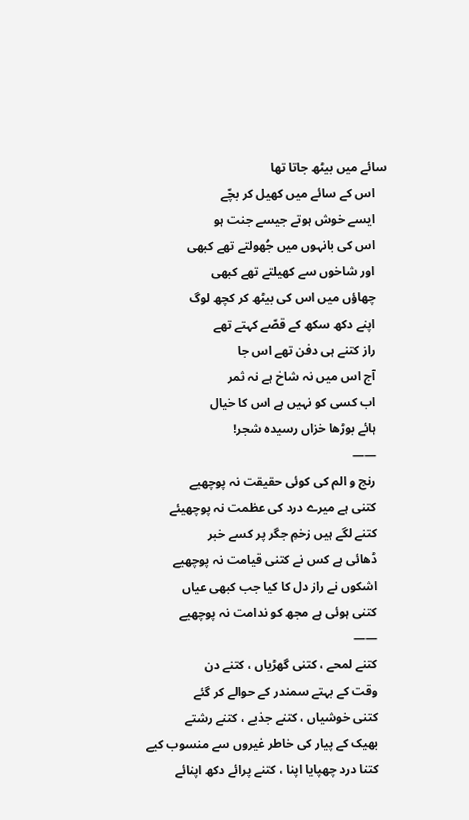سائے میں بیٹھ جاتا تھا
    اس کے سائے میں کھیل کر بچّے
    ایسے خوش ہوتے جیسے جنت ہو
    اس کی بانہوں میں جُھولتے تھے کبھی
    اور شاخوں سے کھیلتے تھے کبھی
    چھاؤں میں اس کی بیٹھ کر کچھ لوگ
    اپنے دکھ سکھ کے قصّے کہتے تھے
    راز کتنے ہی دفن تھے اس جا
    آج اس میں نہ شاخ ہے نہ ثمر
    اب کسی کو نہیں ہے اس کا خیال
    ہائے بوڑھا خزاں رسیدہ شجر!
    ——
    رنج و الم کی کوئی حقیقت نہ پوچھیے
    کتنی ہے میرے درد کی عظمت نہ پوچھیئے
    کتنے لگے ہیں زخمِ جگر پر کسے خبر
    ڈھائی ہے کس نے کتنی قیامت نہ پوچھیے
    اشکوں نے راز دل کا کیا جب کبھی عیاں
    کتنی ہوئی ہے مجھ کو ندامت نہ پوچھیے
    ——
    کتنے لمحے ، کتنی گھڑیاں ، کتنے دن
    وقت کے بہتے سمندر کے حوالے کر گئے
    کتنی خوشیاں ، کتنے جذبے ، کتنے رشتے
    بھیک کے پیار کی خاطر غیروں سے منسوب کیے
    کتنا درد چھپایا اپنا ، کتنے پرائے دکھ اپنائے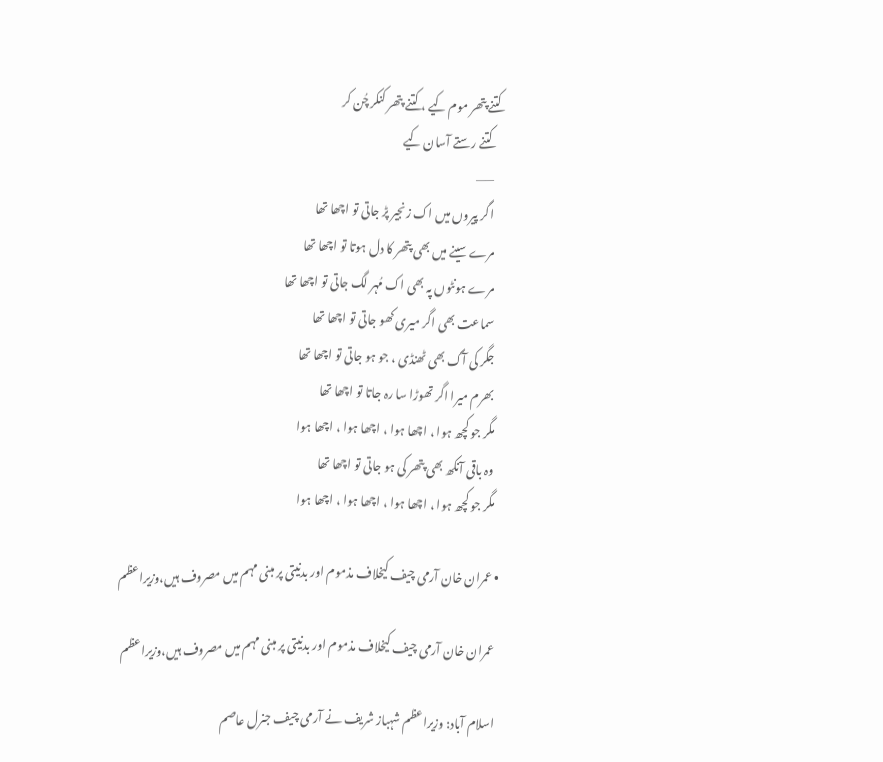کتنے پتھر موم کیے ، کتنے پتھر کنکر چُن کر
    کتنے رستے آسان کیے
    ——
    اگر پیروں میں اک زنجیر پڑ جاتی تو اچھا تھا
    مرے سینے میں بھی پتھر کا دل ہوتا تو اچھا تھا
    مرے ہونٹوں پہ بھی اک مُہر لگ جاتی تو اچھا تھا
    سماعت بھی اگر میری کھو جاتی تو اچھا تھا
    جگر کی آگ بھی ٹھنڈی ، جو ہو جاتی تو اچھا تھا
    بھرم میرا اگر تھوڑا سا رہ جاتا تو اچھا تھا
    مگر جو کچھ ہوا ، اچھا ہوا ، اچھا ہوا ، اچھا ہوا
    وہ باقی آنکھ بھی پتھر کی ہو جاتی تو اچھا تھا
    مگر جو کچھ ہوا ، اچھا ہوا ، اچھا ہوا ، اچھا ہوا

  • عمران خان آرمی چیف کیخلاف مذموم اور بدنیتی پر مبنی مہم میں مصروف ہیں،وزیراعظم

    عمران خان آرمی چیف کیخلاف مذموم اور بدنیتی پر مبنی مہم میں مصروف ہیں،وزیراعظم

    اسلام آباد: وزیراعظم شہباز شریف نے آرمی چیف جنرل عاصم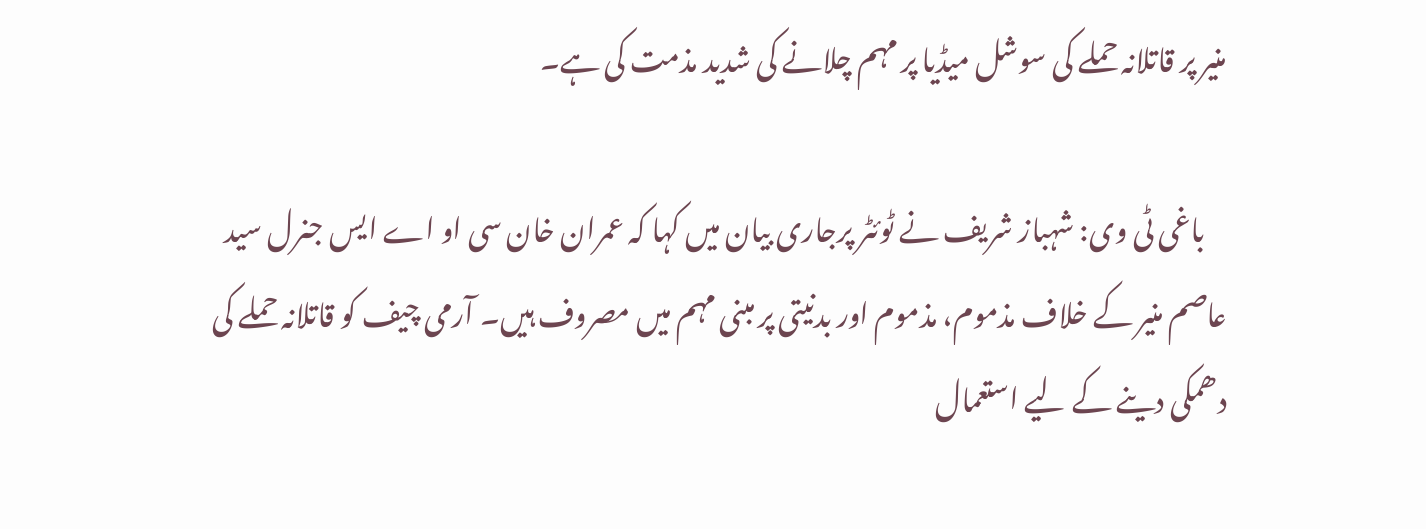منیر پر قاتلانہ حملے کی سوشل میڈیا پر مہم چلانے کی شدید مذمت کی ہے۔

    باغی ٹی وی: شہباز شریف نے ٹوئٹر پرجاری بیان میں کہا کہ عمران خان سی او اے ایس جنرل سید عاصم منیر کے خلاف مذموم، مذموم اور بدنیتی پر مبنی مہم میں مصروف ہیں۔ آرمی چیف کو قاتلانہ حملے کی دھمکی دینے کے لیے استعمال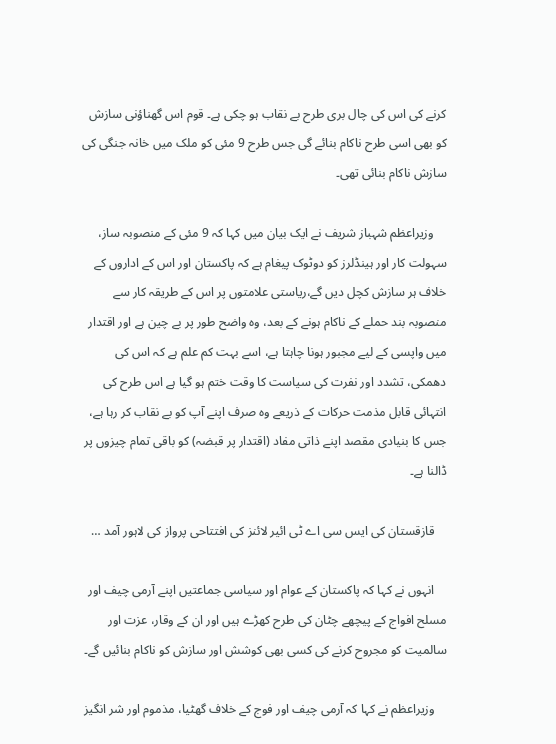کرنے کی اس کی چال بری طرح بے نقاب ہو چکی ہے۔ قوم اس گھناؤنی سازش کو بھی اسی طرح ناکام بنائے گی جس طرح 9 مئی کو ملک میں خانہ جنگی کی سازش ناکام بنائی تھی۔

    وزیراعظم شہباز شریف نے ایک بیان میں کہا کہ 9 مئی کے منصوبہ ساز، سہولت کار اور ہینڈلرز کو دوٹوک پیغام ہے کہ پاکستان اور اس کے اداروں کے خلاف ہر سازش کچل دیں گے،ریاستی علامتوں پر اس کے طریقہ کار سے منصوبہ بند حملے کے ناکام ہونے کے بعد، وہ واضح طور پر بے چین ہے اور اقتدار میں واپسی کے لیے مجبور ہونا چاہتا ہے، اسے بہت کم علم ہے کہ اس کی دھمکی، تشدد اور نفرت کی سیاست کا وقت ختم ہو گیا ہے اس طرح کی انتہائی قابل مذمت حرکات کے ذریعے وہ صرف اپنے آپ کو بے نقاب کر رہا ہے، جس کا بنیادی مقصد اپنے ذاتی مفاد (اقتدار پر قبضہ) کو باقی تمام چیزوں پر ڈالنا ہے۔

    قازقستان کی ایس سی اے ٹی ائیر لائنز کی افتتاحی پرواز کی لاہور آمد …

    انہوں نے کہا کہ پاکستان کے عوام اور سیاسی جماعتیں اپنے آرمی چیف اور مسلح افواج کے پیچھے چٹان کی طرح کھڑے ہیں اور ان کے وقار، عزت اور سالمیت کو مجروح کرنے کی کسی بھی کوشش اور سازش کو ناکام بنائیں گے۔

    وزیراعظم نے کہا کہ آرمی چیف اور فوج کے خلاف گھٹیا، مذموم اور شر انگیز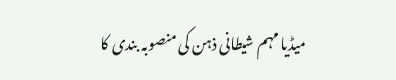میڈیا مہم شیطانی ذہن کی منصوبہ بندی کا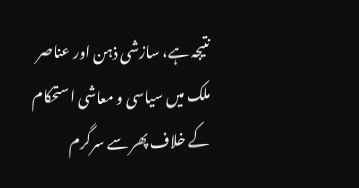نتیجہ ہے، سازشی ذہن اور عناصر ملک میں سیاسی و معاشی استحکام کے خلاف پھر سے سرگرم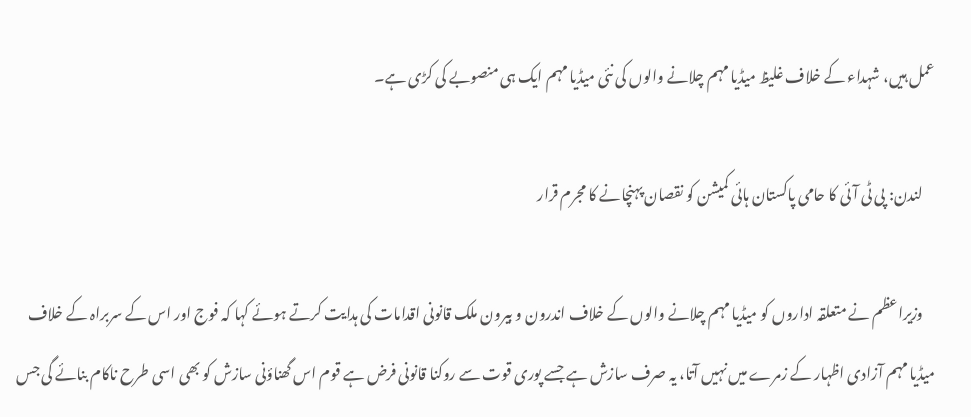عمل ہیں، شہداء کے خلاف غلیظ میڈیا مہم چلانے والوں کی نئی میڈیا مہم ایک ہی منصوبے کی کڑی ہے۔

    لندن: پی ٹی آئی کا حامی پاکستان ہائی کمیشن کو نقصان پہنچانے کا مجرم قرار

    وزیراعظم نے متعلقہ اداروں کو میڈیا مہم چلانے والوں کے خلاف اندرون و بیرون ملک قانونی اقدامات کی ہدایت کرتے ہوئے کہا کہ فوج اور اس کے سربراہ کے خلاف میڈیا مہم آزادی اظہار کے زمرے میں نہیں آتا، یہ صرف سازش ہے جسے پوری قوت سے روکنا قانونی فرض ہے قوم اس گھناؤنی سازش کو بھی اسی طرح ناکام بنائے گی جس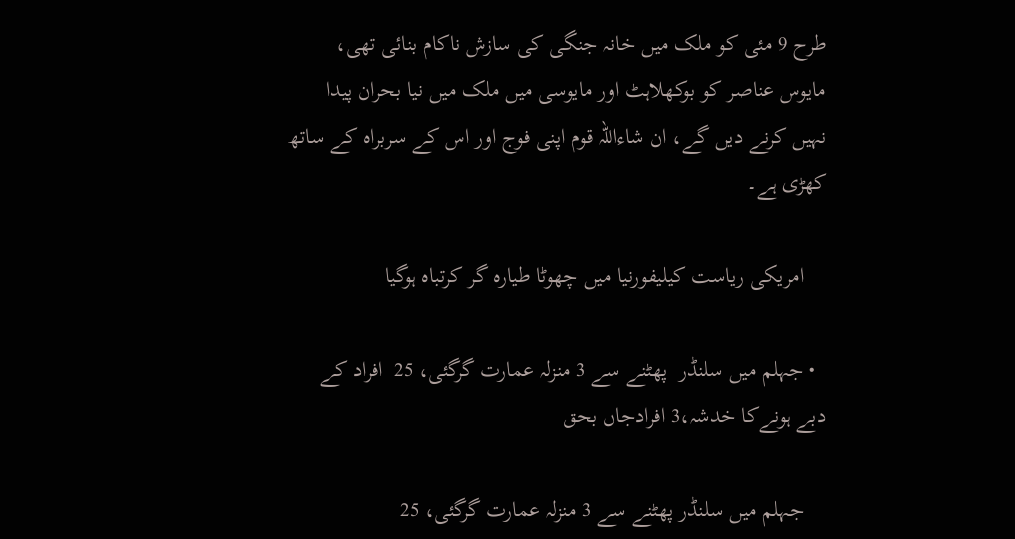طرح 9 مئی کو ملک میں خانہ جنگی کی سازش ناکام بنائی تھی، مایوس عناصر کو بوکھلاہٹ اور مایوسی میں ملک میں نیا بحران پیدا نہیں کرنے دیں گے، ان شاءاللہ قوم اپنی فوج اور اس کے سربراہ کے ساتھ کھڑی ہے۔

    امریکی ریاست کیلیفورنیا میں چھوٹا طیارہ گر کرتباہ ہوگیا

  • جہلم میں سلنڈر  پھٹنے سے 3 منزلہ عمارت گرگئی، 25  افراد کے دبے ہونےکا خدشہ،3 افرادجاں بحق

    جہلم میں سلنڈر پھٹنے سے 3 منزلہ عمارت گرگئی، 25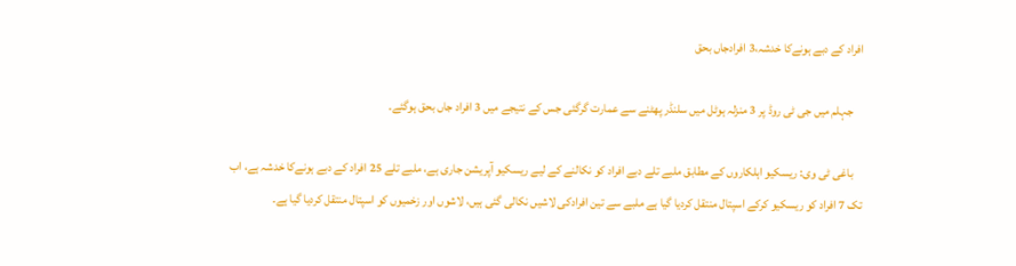افراد کے دبے ہونےکا خدشہ،3 افرادجاں بحق

    جہلم میں جی ٹی روڈ پر 3 منزلہ ہوٹل میں سلنڈر پھٹنے سے عمارت گرگئی جس کے نتیجے میں 3 افراد جاں بحق ہوگئے۔

    باغی ٹی وی: ریسکیو اہلکاروں کے مطابق ملبے تلے دبے افراد کو نکالنے کے لیے ریسکیو آپریشن جاری ہے، ملبے تلے 25 افراد کے دبے ہونےکا خدشہ ہے، اب تک 7 افراد کو ریسکیو کرکے اسپتال منتقل کردیا گیا ہے ملبے سے تین افرادکی لاشیں نکالی گئی ہیں، لاشوں اور زخمیوں کو اسپتال منتقل کردیا گیا ہے۔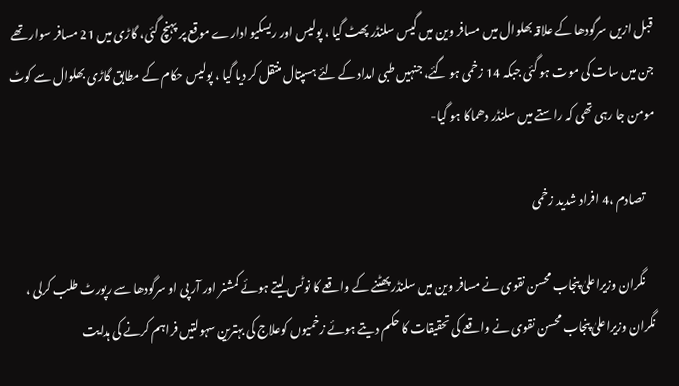قبل ازیں سرگودھا کے علاقہ بھلوال میں مسافر وین میں گیس سلنڈر پھٹ گیا ، پولیس اور ریسکیو ادارے موقع پر پہنچ گئی، گاڑی میں 21 مسافر سوار تھے جن میں سات کی موت ہو گئی جبکہ 14 زخمی ہو گئے، جنہیں طبی امداد کے لئے ہسپتال منتقل کر دیا گیا ، پولیس حکام کے مطابق گاڑی بھلوال سے کوٹ مومن جا رہی تھی کہ راستے میں سلنڈر دھماکا ہو گیا-

    تصادم ،4 افراد شدید زخمی

    نگران وزیراعلیٰ پنجاب محسن نقوی نے مسافر وین میں سلنڈر پھٹنے کے واقعے کا نوٹس لیتے ہوئے کمشنر اور آر پی او سرگودھا سے رپورٹ طلب کرلی ، نگران وزیراعلیٰ پنجاب محسن نقوی نے واقعے کی تحقیقات کا حکم دیتے ہوئے زخمیوں کوعلاج کی بہترین سہولتیں فراہم کرنے کی ہدایت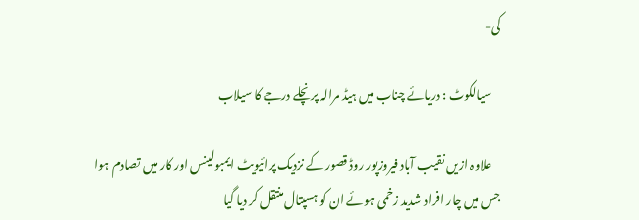کی-

    سیالکوٹ : دریائے چناب میں ہیڈ مرالہ پر نچلے درجے کا سیلاب

    علاوہ ازیں نقیب آباد فیروزپور روڈ قصور کے نزدیک پرائیویٹ ایمبولینس اور کار میں تصادم ہوا جس میں چار افراد شدید زخمی ہوئے ان کو ہسپتال منتقل کر دیا گیا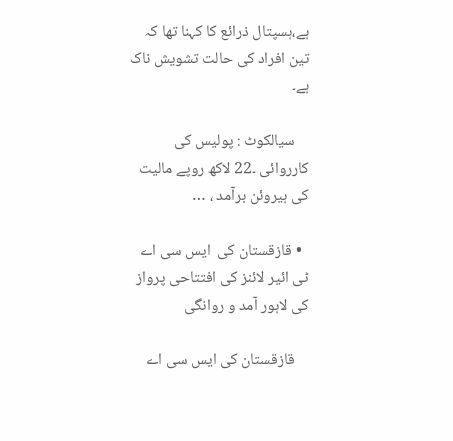ہے،ہسپتال ذرائع کا کہنا تھا کہ تین افراد کی حالت تشویش ناک ہے۔

    سیالکوٹ : پولیس کی کارروائی ۔22 لاکھ روپے مالیت کی ہیروئن برآمد ، …

  • قازقستان کی  ایس سی اے ٹی ائیر لائنز کی افتتاحی پرواز کی لاہور آمد و روانگی

    قازقستان کی ایس سی اے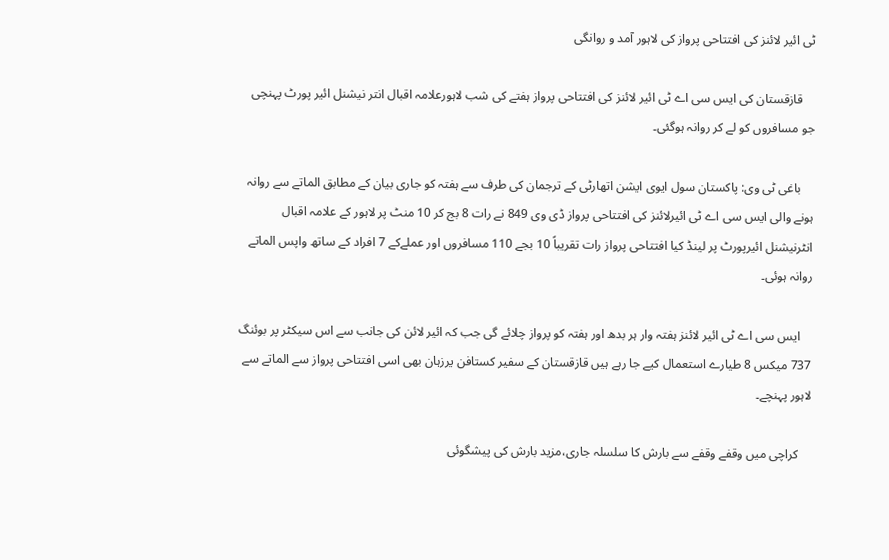ٹی ائیر لائنز کی افتتاحی پرواز کی لاہور آمد و روانگی

    قازقستان کی ایس سی اے ٹی ائیر لائنز کی افتتاحی پرواز ہفتے کی شب لاہورعلامہ اقبال انتر نیشنل ائیر پورٹ پہنچی جو مسافروں کو لے کر روانہ ہوگئی۔

    باغی ٹی وی: پاکستان سول ایوی ایشن اتھارٹی کے ترجمان کی طرف سے ہفتہ کو جاری بیان کے مطابق الماتے سے روانہ ہونے والی ایس سی اے ٹی ائیرلائنز کی افتتاحی پرواز ڈی وی 849 نے رات 8 بج کر 10 منٹ پر لاہور کے علامہ اقبال انٹرنیشنل ائیرپورٹ پر لینڈ کیا افتتاحی پرواز رات تقریباً 10 بجے 110 مسافروں اور عملےکے 7 افراد کے ساتھ واپس الماتے روانہ ہوئی۔

    ایس سی اے ٹی ائیر لائنز ہفتہ وار ہر بدھ اور ہفتہ کو پرواز چلائے گی جب کہ ائیر لائن کی جانب سے اس سیکٹر پر بوئنگ 737 میکس 8 طیارے استعمال کیے جا رہے ہیں قازقستان کے سفیر کستافن یرزہان بھی اسی افتتاحی پرواز سے الماتے سے لاہور پہنچے۔

    کراچی میں وقفے وقفے سے بارش کا سلسلہ جاری،مزید بارش کی پیشگوئی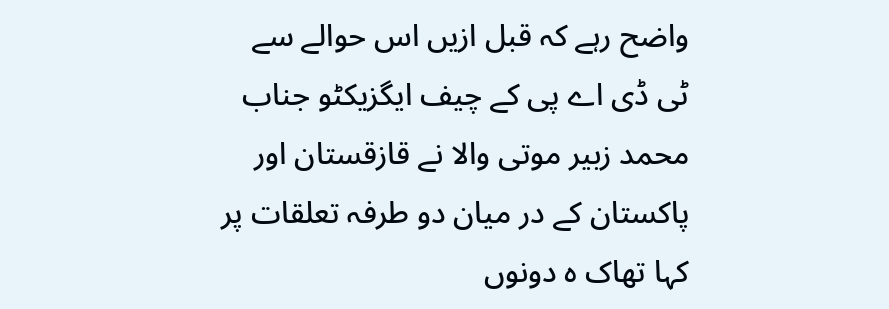واضح رہے کہ قبل ازیں اس حوالے سے ٹی ڈی اے پی کے چیف ایگزیکٹو جناب محمد زبیر موتی والا نے قازقستان اور پاکستان کے در میان دو طرفہ تعلقات پر کہا تھاک ہ دونوں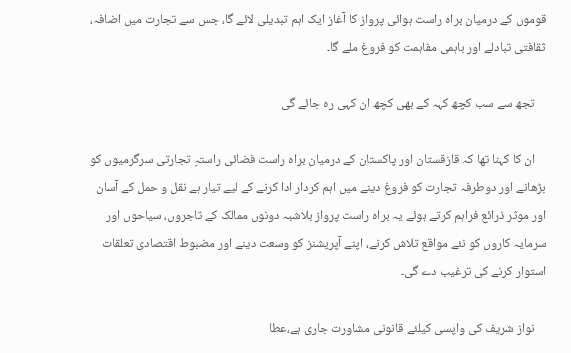قوموں کے درمیان براہ راست ہوائی پرواز کا آغاز ایک اہم تبدیلی لائے گا، جس سے تجارت میں اضافہ، ثقافتی تبادلے اور باہمی مفاہمت کو فروغ ملے گا۔

    تجھ سے سب کچھ کہہ کے بھی کچھ ان کہی رہ جائے گی

    ان کا کہنا تھا کہ قازقستان اور پاکستان کے درمیان براہ راست فضائی راستہٍ تجارتی سرگرمیوں کو بڑھانے اور دوطرفہ تجارت کو فروغ دینے میں اہم کردار ادا کرنے کے لیے تیار ہے نقل و حمل کے آسان اور موثر ذرائع فراہم کرتے ہوئے یہ براہ راست پرواز بلاشبہ دونوں ممالک کے تاجروں، سیاحوں اور سرمایہ کاروں کو نئے مواقع تلاش کرنے، اپنے آپریشنز کو وسعت دینے اور مضبوط اقتصادی تعلقات استوار کرنے کی ترغیب دے گی۔

    نواز شریف کی واپسی کیلئے قانونی مشاورت جاری ہے،عطا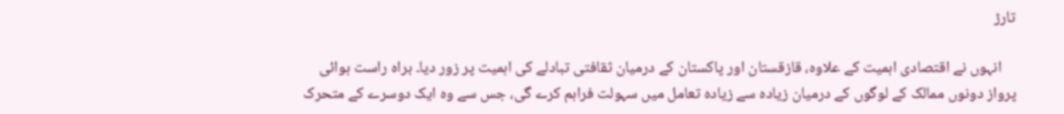تارڑ

    انہوں نے اقتصادی اہمیت کے علاوہ، قازقستان اور پاکستان کے درمیان ثقافتی تبادلے کی اہمیت پر زور دیا۔ براہ راست ہوائی پرواز دونوں ممالک کے لوگوں کے درمیان زیادہ سے زیادہ تعامل میں سہولت فراہم کرے گی، جس سے وہ ایک دوسرے کے متحرک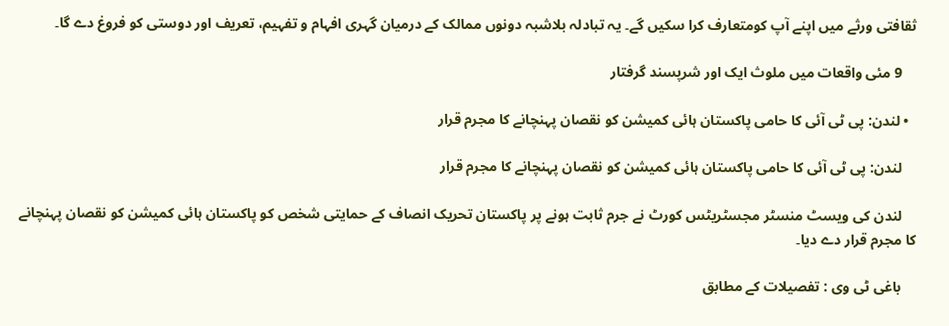ثقافتی ورثے میں اپنے آپ کومتعارف کرا سکیں گے۔ یہ تبادلہ بلاشبہ دونوں ممالک کے درمیان گہری افہام و تفہیم، تعریف اور دوستی کو فروغ دے گا۔

    9 مئی واقعات میں ملوث ایک اور شرپسند گرفتار

  • لندن: پی ٹی آئی کا حامی پاکستان ہائی کمیشن کو نقصان پہنچانے کا مجرم قرار

    لندن: پی ٹی آئی کا حامی پاکستان ہائی کمیشن کو نقصان پہنچانے کا مجرم قرار

    لندن کی ویسٹ منسٹر مجسٹریٹس کورٹ نے جرم ثابت ہونے پر پاکستان تحریک انصاف کے حمایتی شخص کو پاکستان ہائی کمیشن کو نقصان پہنچانے کا مجرم قرار دے دیا۔

    باغی ٹی وی : تفصیلات کے مطابق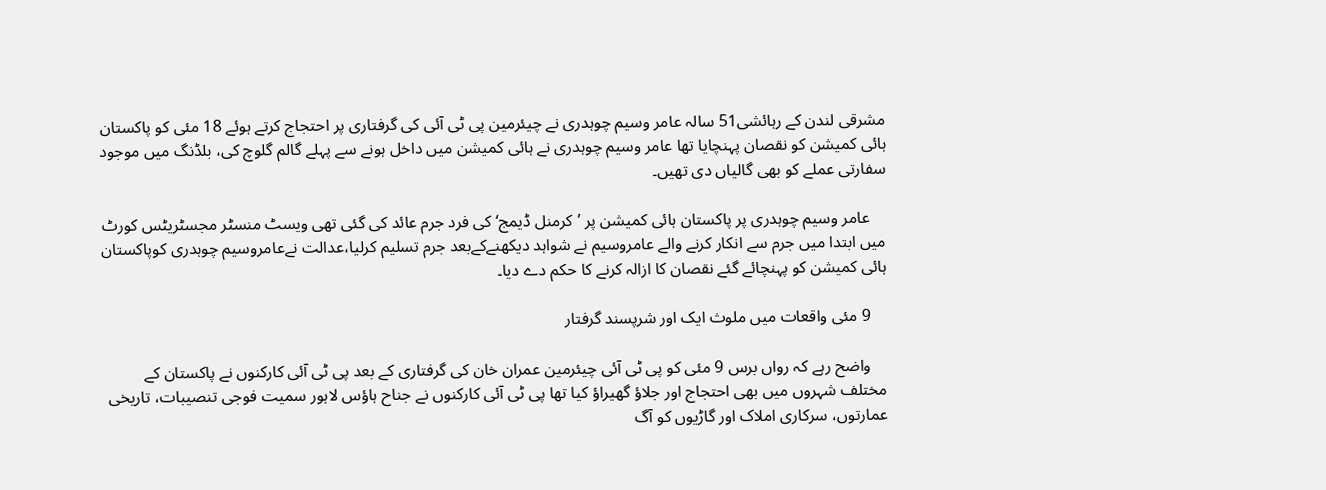مشرقی لندن کے رہائشی51 سالہ عامر وسیم چوہدری نے چیئرمین پی ٹی آئی کی گرفتاری پر احتجاج کرتے ہوئے 18 مئی کو پاکستان ہائی کمیشن کو نقصان پہنچایا تھا عامر وسیم چوہدری نے ہائی کمیشن میں داخل ہونے سے پہلے گالم گلوچ کی، بلڈنگ میں موجود سفارتی عملے کو بھی گالیاں دی تھیں۔

    عامر وسیم چوہدری پر پاکستان ہائی کمیشن پر ’کرمنل ڈیمج‘ کی فرد جرم عائد کی گئی تھی ویسٹ منسٹر مجسٹریٹس کورٹ میں ابتدا میں جرم سے انکار کرنے والے عامروسیم نے شواہد دیکھنےکےبعد جرم تسلیم کرلیا،عدالت نےعامروسیم چوہدری کوپاکستان ہائی کمیشن کو پہنچائے گئے نقصان کا ازالہ کرنے کا حکم دے دیا۔

    9 مئی واقعات میں ملوث ایک اور شرپسند گرفتار

    واضح رہے کہ رواں برس 9 مئی کو پی ٹی آئی چیئرمین عمران خان کی گرفتاری کے بعد پی ٹی آئی کارکنوں نے پاکستان کے مختلف شہروں میں بھی احتجاج اور جلاؤ گھیراؤ کیا تھا پی ٹی آئی کارکنوں نے جناح ہاؤس لاہور سمیت فوجی تنصیبات، تاریخی عمارتوں، سرکاری املاک اور گاڑیوں کو آگ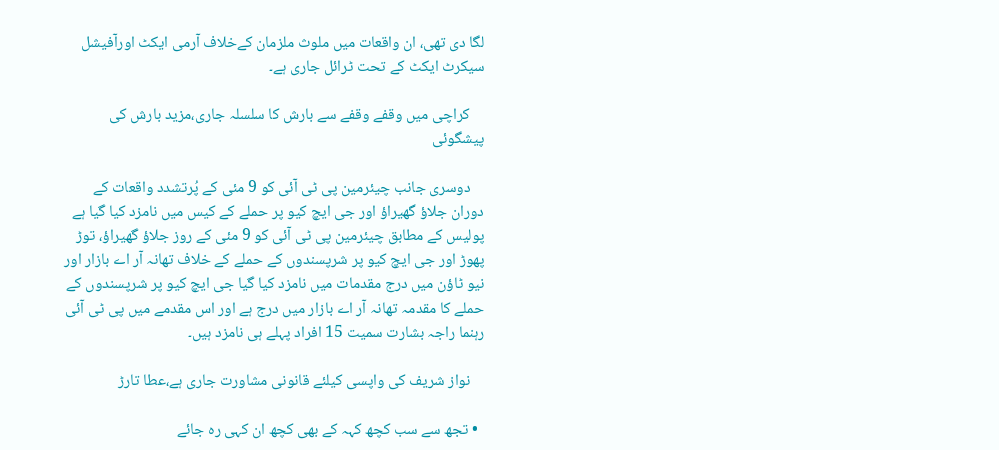لگا دی تھی، ان واقعات میں ملوث ملزمان کےخلاف آرمی ایکٹ اورآفیشل سیکرٹ ایکٹ کے تحت ٹرائل جاری ہے۔

    کراچی میں وقفے وقفے سے بارش کا سلسلہ جاری،مزید بارش کی پیشگوئی

    دوسری جانب چیئرمین پی ٹی آئی کو 9 مئی کے پُرتشدد واقعات کے دوران جلاؤ گھیراؤ اور جی ایچ کیو پر حملے کے کیس میں نامزد کیا گیا ہے پولیس کے مطابق چیئرمین پی ٹی آئی کو 9 مئی کے روز جلاؤ گھیراؤ، توڑ پھوڑ اور جی ایچ کیو پر شرپسندوں کے حملے کے خلاف تھانہ آر اے بازار اور نیو ٹاؤن میں درج مقدمات میں نامزد کیا گیا جی ایچ کیو پر شرپسندوں کے حملے کا مقدمہ تھانہ آر اے بازار میں درج ہے اور اس مقدمے میں پی ٹی آئی رہنما راجہ بشارت سمیت 15 افراد پہلے ہی نامزد ہیں۔

    نواز شریف کی واپسی کیلئے قانونی مشاورت جاری ہے،عطا تارڑ

  • تجھ سے سب کچھ کہہ کے بھی کچھ ان کہی رہ جائے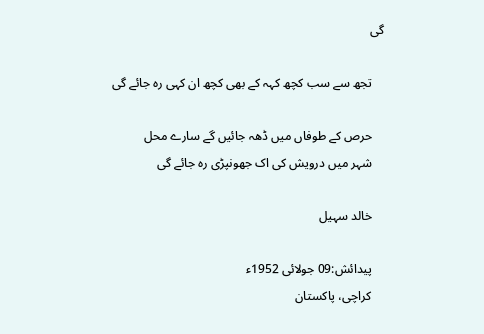گی

    تجھ سے سب کچھ کہہ کے بھی کچھ ان کہی رہ جائے گی

    حرص کے طوفاں میں ڈھہ جائیں گے سارے محل
    شہر میں درویش کی اک جھونپڑی رہ جائے گی

    خالد سہیل

    پیدائش:09 جولائی 1952ء
    کراچی، پاکستان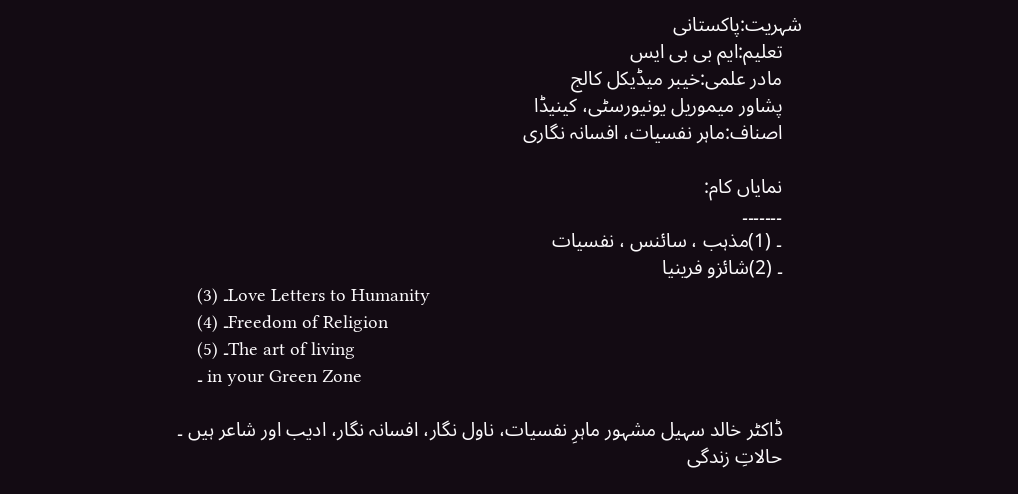شہریت:پاکستانی
    تعلیم:ایم بی بی ایس
    مادر علمی:خیبر میڈیکل کالج
    پشاور میموریل یونیورسٹی، کینیڈا
    اصناف:ماہر نفسیات، افسانہ نگاری

    نمایاں کام:
    ۔۔۔۔۔۔۔
    ۔ (1)مذہب ، سائنس ، نفسیات
    ۔ (2)شائزو فرینیا
    ۔ (3)Love Letters to Humanity
    ۔ (4)Freedom of Religion
    ۔ (5)The art of living
    ۔ in your Green Zone

    ڈاکٹر خالد سہیل مشہور ماہرِ نفسیات، ناول نگار، افسانہ نگار، ادیب اور شاعر ہیں ۔
    حالاتِ زندگی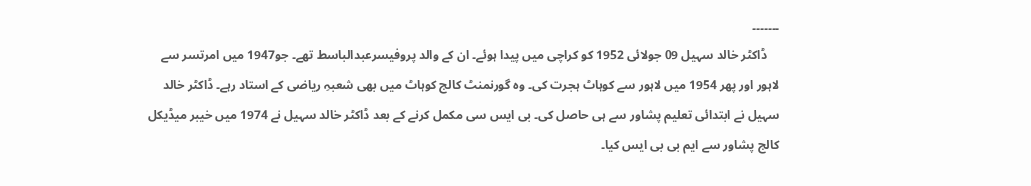۔۔۔۔۔۔۔
    ڈاکٹر خالد سہیل 09 جولائی 1952 کو کراچی میں پیدا ہوئے۔ ان کے والد پروفیسرعبدالباسط تھے۔ جو1947 میں امرتسر سے لاہور اور پھر 1954 میں لاہور سے کوہاٹ ہجرت کی۔ وہ گورنمنٹ کالج کوہاٹ میں بھی شعبہِ ریاضی کے استاد رہے۔ ڈاکٹر خالد سہیل نے ابتدائی تعلیم پشاور سے ہی حاصل کی۔ بی ایس سی مکمل کرنے کے بعد ڈاکٹر خالد سہیل نے 1974 میں خیبر میڈیکل کالج پشاور سے ایم بی بی ایس کیا۔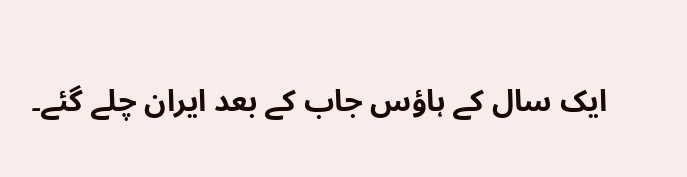ایک سال کے ہاؤس جاب کے بعد ایران چلے گئے۔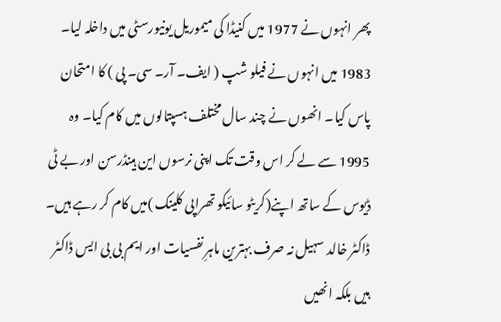پھر انہوں نے 1977 میں کنیڈا کی میموریل یونیورسٹی میں داخلہ لیا۔ 1983 میں انہوں نے فیلو شپ ( ایف۔ آر۔ سی۔ پی ) کا امتحان پاس کیا۔ انھوں نے چند سال مختلف ہسپتالوں میں کام کیا۔ وہ 1995 سے لے کر اس وقت تک اپنی نرسوں این ہینڈرسن اور بے ٹی ڈیوس کے ساتھ اپنے(کریٹو سائیکو تھراپی کلینک )میں کام کر رہے ہیں۔ ڈاکٹر خالد سہیل نہ صرف بہترین ماہرِ نفسیات اور ایم بی بی ایس ڈاکٹر ہیں بلکہ انھیں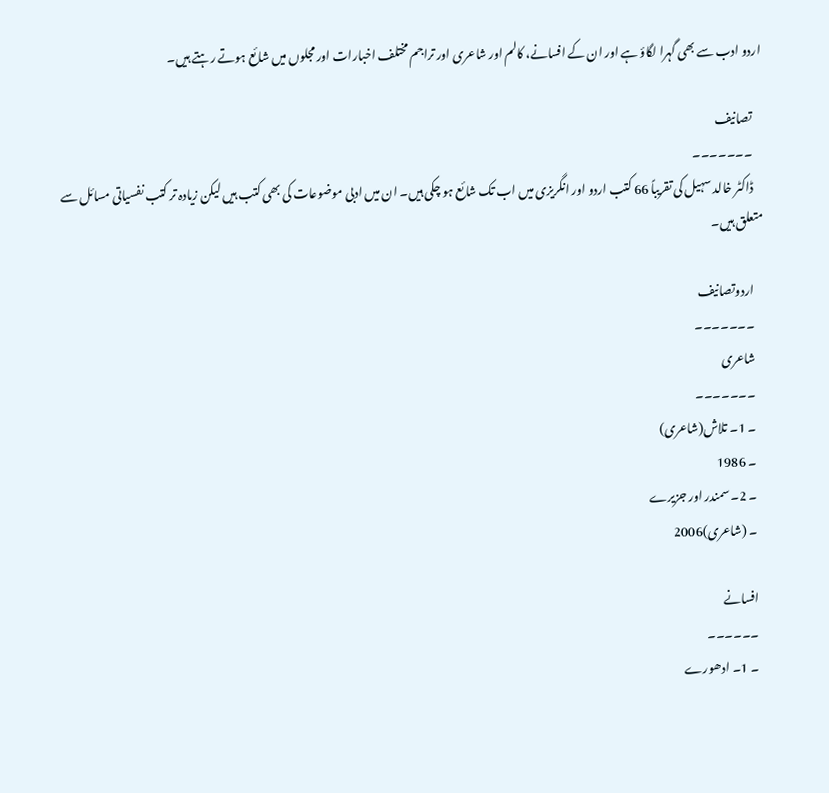اردو ادب سے بھی گہرا لگاؤ ہے اور ان کے افسانے، کالم اور شاعری اور تراجم مختلف اخبارات اور مجلوں میں شائع ہوتے رہتے ہیں۔

    تصانیف
    ۔۔۔۔۔۔۔
    ڈاکٹر خالد سہیل کی تقریباً 66 کتب اردو اور انگریزی میں اب تک شائع ہو چکی ہیں۔ ان میں ادبی موضوعات کی بھی کتب ہیں لیکن زیادہ تر کتب نفسیاتی مسائل سے متعلق ہیں۔

    اردوتصانیف
    ۔۔۔۔۔۔۔
    شاعری
    ۔۔۔۔۔۔۔
    ۔ 1۔ تلاش(شاعری)
    ۔ 1986
    ۔ 2۔ سمندر اور جزیرے
    ۔ (شاعری)2006

    افسانے
    ۔۔۔۔۔۔
    ۔ 1۔ ادھورے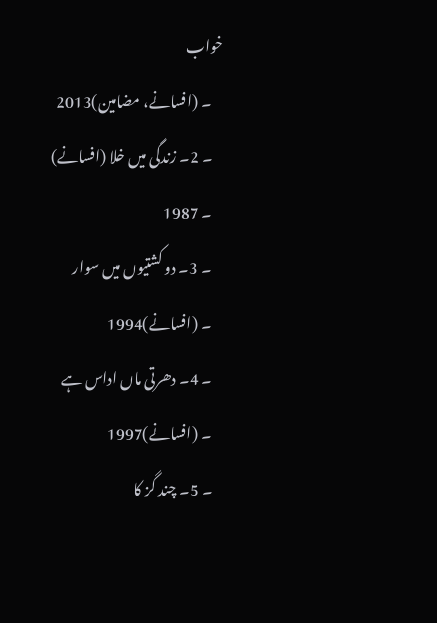خواب
    ۔ (افسانے، مضامین)2013
    ۔ 2۔ زندگی میں خلا (افسانے)
    ۔ 1987
    ۔ 3۔ دو کشتیوں میں سوار
    ۔ (افسانے)1994
    ۔ 4۔ دھرتی ماں اداس ہے
    ۔ (افسانے)1997
    ۔ 5۔ چند گز کا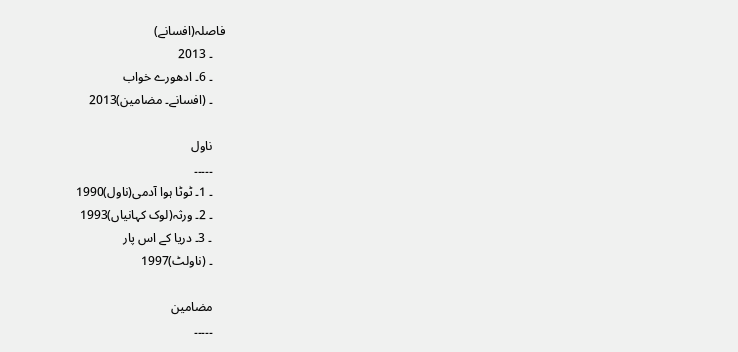فاصلہ(افسانے)
    ۔ 2013
    ۔ 6۔ ادھورے خواب
    ۔ (افسانے۔ مضامین)2013

    ناول
    ۔۔۔۔۔
    ۔ 1۔ ٹوٹا ہوا آدمی(ناول)1990
    ۔ 2۔ ورثہ(لوک کہانیاں)1993
    ۔ 3۔ دریا کے اس پار
    ۔ (ناولٹ)1997

    مضامین
    ۔۔۔۔۔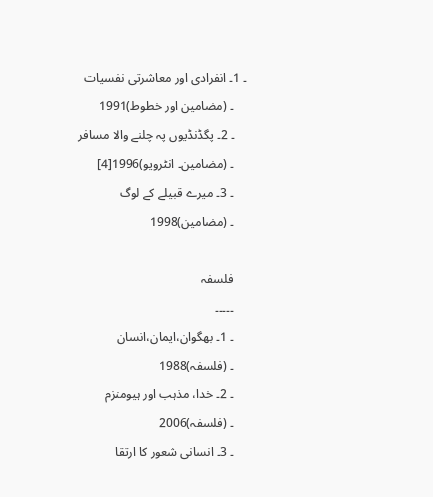۔ 1۔ انفرادی اور معاشرتی نفسیات
    ۔ (مضامین اور خطوط)1991
    ۔ 2۔ پگڈنڈیوں پہ چلنے والا مسافر
    ۔ (مضامین۔ انٹرویو)1996[4]
    ۔ 3۔ میرے قبیلے کے لوگ
    ۔ (مضامین)1998

    فلسفہ
    ۔۔۔۔۔
    ۔ 1۔ بھگوان،ایمان،انسان
    ۔ (فلسفہ)1988
    ۔ 2۔ خدا، مذہب اور ہیومنزم
    ۔ (فلسفہ)2006
    ۔ 3۔ انسانی شعور کا ارتقا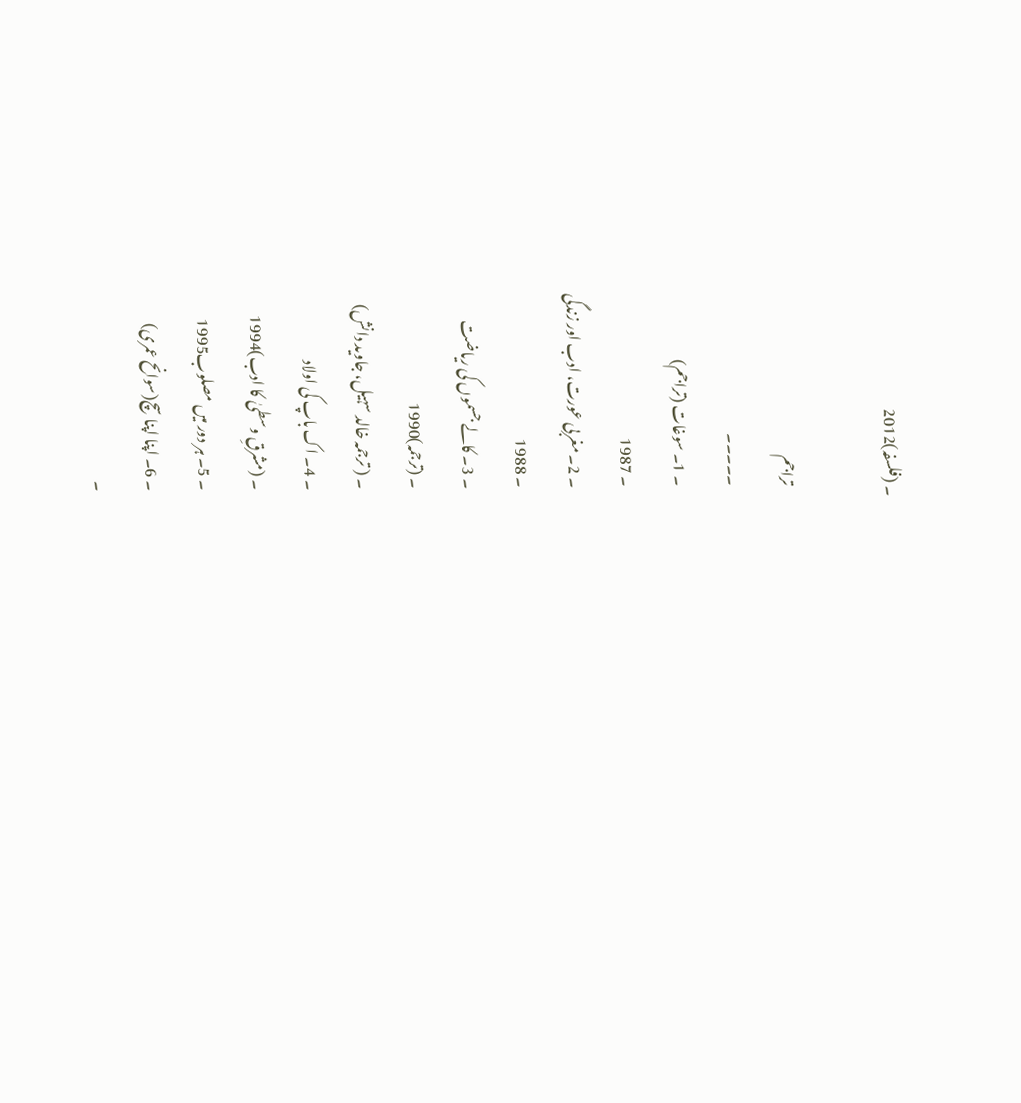۔ (فلسفہ)2012

    تراجم
    ۔۔۔۔۔
    ۔ 1۔ سوغات (تراجم)
    ۔ 1987
    ۔ 2۔ مغربی عورت، ادب اور زندگی
    ۔ 1988
    ۔ 3۔ کالے جسموں کی ریاضت
    ۔ (ترجمہ)1990
    ۔ ( ترجمہ خالد سہیل، جاوید دانش)
    ۔ 4۔ اک باپ کی اولاد
    ۔ (مشرقِ وسطیٰ کا ادب)1994
    ۔ 5۔ ہر دور میں مصلوب1995
    ۔ 6۔ اپنا اپنا سچ(سوانح عمری)
    ۔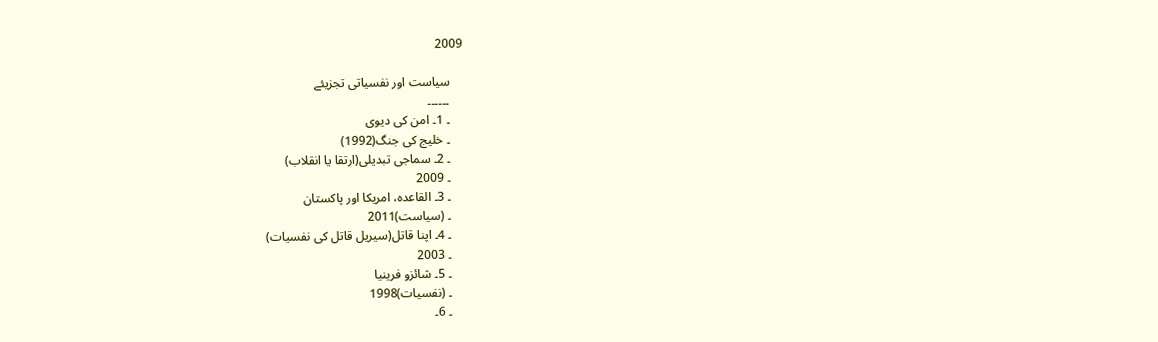2009

    سیاست اور نفسیاتی تجزیئے
    ۔۔۔۔۔۔
    ۔ 1۔ امن کی دیوی
    ۔ خلیج کی جنگ(1992)
    ۔ 2۔ سماجی تبدیلی(ارتقا یا انقلاب)
    ۔ 2009
    ۔ 3۔ القاعدہ، امریکا اور پاکستان
    ۔ (سیاست)2011
    ۔ 4۔ اپنا قاتل(سیریل قاتل کی نفسیات)
    ۔ 2003
    ۔ 5۔ شائزو فرینیا
    ۔ (نفسیات)1998
    ۔ 6۔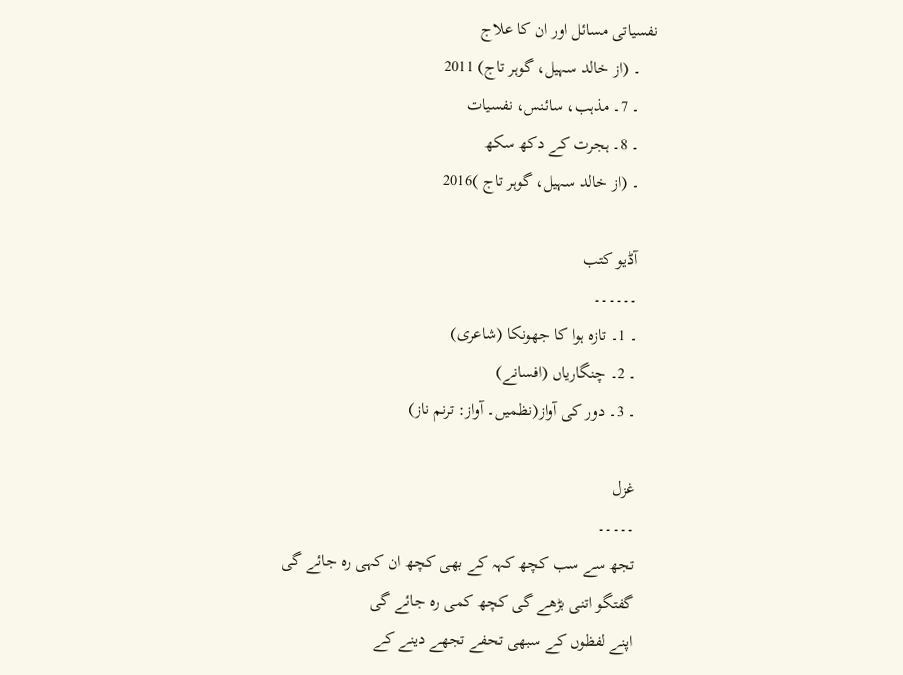نفسیاتی مسائل اور ان کا علاج
    ۔ (از خالد سہیل، گوہر تاج) 2011
    ۔ 7۔ مذہب، سائنس، نفسیات
    ۔ 8۔ ہجرت کے دکھ سکھ
    ۔ (از خالد سہیل، گوہر تاج )2016

    آڈیو کتب
    ۔۔۔۔۔۔
    ۔ 1۔ تازہ ہوا کا جھونکا (شاعری)
    ۔ 2۔ چنگاریاں (افسانے)
    ۔ 3۔ دور کی آواز(نظمیں۔ آواز: ترنم ناز)

    غزل
    ۔۔۔۔۔
    تجھ سے سب کچھ کہہ کے بھی کچھ ان کہی رہ جائے گی
    گفتگو اتنی بڑھے گی کچھ کمی رہ جائے گی
    اپنے لفظوں کے سبھی تحفے تجھے دینے کے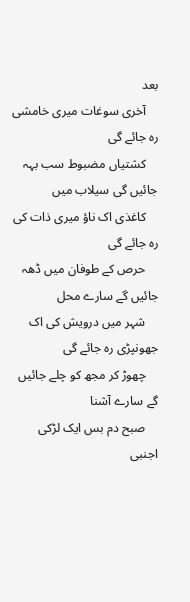بعد
    آخری سوغات میری خامشی رہ جائے گی
    کشتیاں مضبوط سب بہہ جائیں گی سیلاب میں
    کاغذی اک ناؤ میری ذات کی رہ جائے گی
    حرص کے طوفان میں ڈھہ جائیں گے سارے محل
    شہر میں درویش کی اک جھونپڑی رہ جائے گی
    چھوڑ کر مجھ کو چلے جائیں گے سارے آشنا
    صبح دم بس ایک لڑکی اجنبی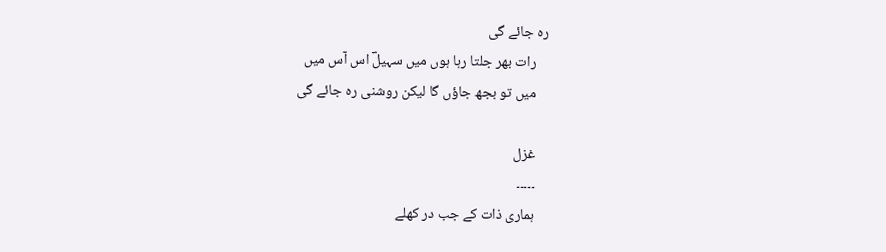رہ جائے گی
    رات بھر جلتا رہا ہوں میں سہیلؔ اس آس میں
    میں تو بجھ جاؤں گا لیکن روشنی رہ جائے گی

    غزل
    ۔۔۔۔۔
    ہماری ذات کے جب در کھلے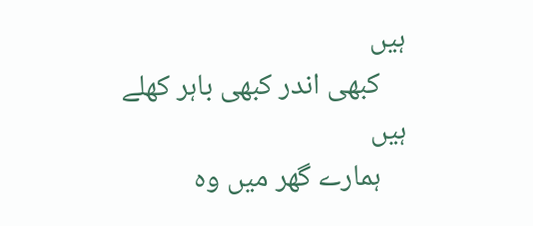ہیں
    کبھی اندر کبھی باہر کھلے ہیں
    ہمارے گھر میں وہ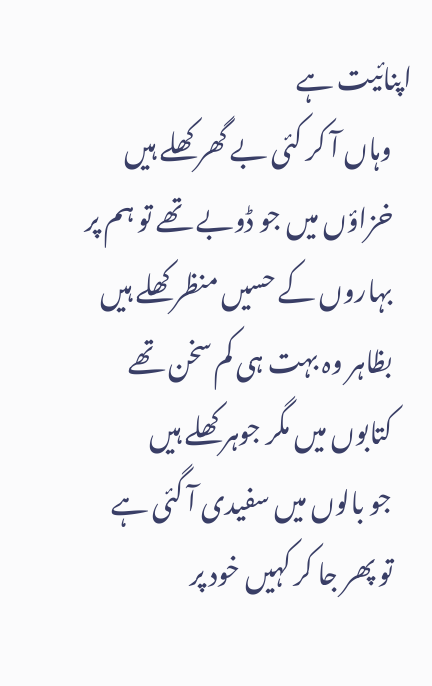اپنائیت ہے
    وہاں آ کر کئی بے گھر کھلے ہیں
    خزاؤں میں جو ڈوبے تھے تو ہم پر
    بہاروں کے حسیں منظر کھلے ہیں
    بظاہر وہ بہت ہی کم سخن تھے
    کتابوں میں مگر جوہر کھلے ہیں
    جو بالوں میں سفیدی آ گئی ہے
    تو پھر جا کر کہیں خود پر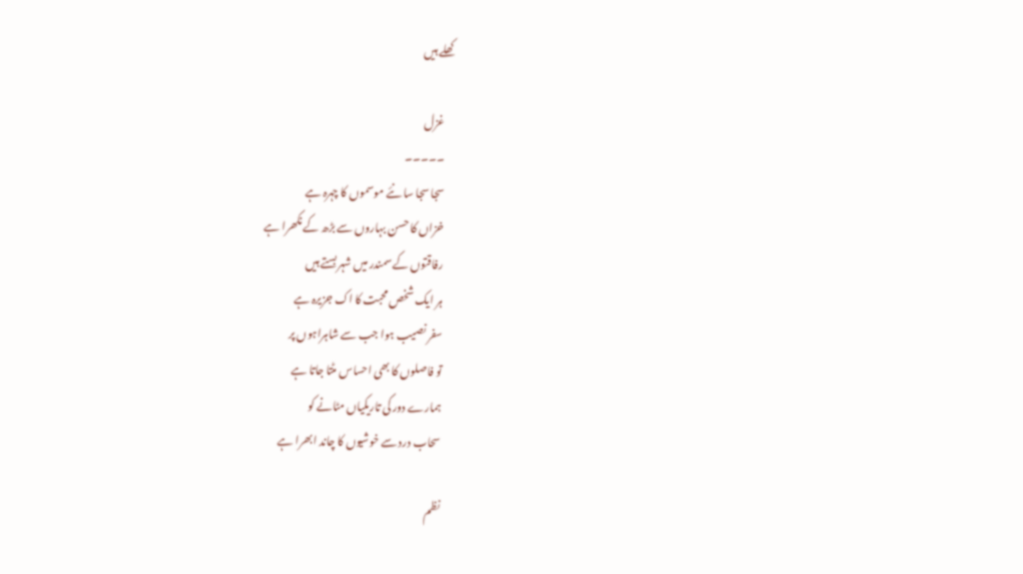کھلے ہیں

    غزل
    ۔۔۔۔۔
    سجا سجا سا نئے موسموں کا چہرہ ہے
    خزاں کا حسن بہاروں سے بڑھ کے نکھرا ہے
    رفاقتوں کے سمندر میں شہر بستے ہیں
    ہر ایک شخص محبت کا اک جزیرہ ہے
    سفر نصیب ہوا جب سے شاہراہوں پر
    تو فاصلوں کا بھی احساس مٹتا جاتا ہے
    ہمارے دور کی تاریکیاں مٹانے کو
    سحاب درد سے خوشیوں کا چاند ابھرا ہے

    نظم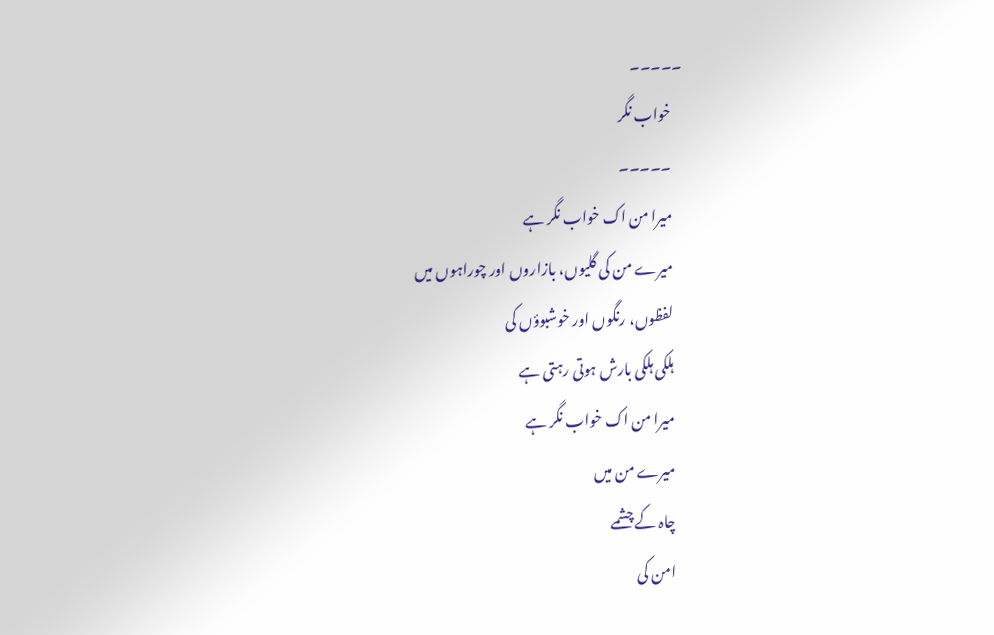۔۔۔۔۔
    خواب نگر
    ۔۔۔۔۔
    میرا من اک خواب نگر ہے
    میرے من کی گلیوں، بازاروں اور چوراہوں میں
    لفظوں، رنگوں اور خوشبوؤں کی
    ہلکی ہلکی بارش ہوتی رہتی ہے
    میرا من اک خواب نگر ہے
    میرے من میں
    چاہ کے چشمے
    امن کی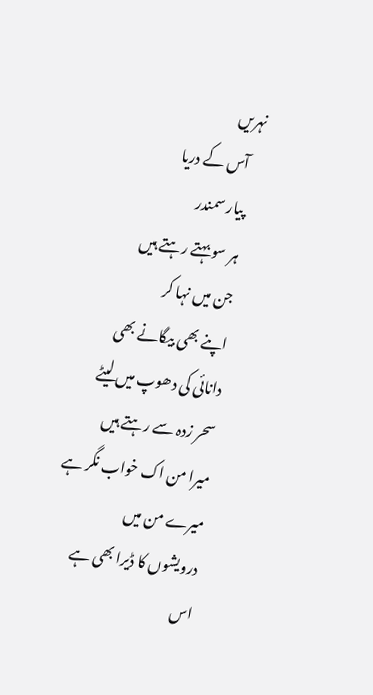نہریں
    آس کے دریا
    پیار سمندر
    ہر سو بہتے رہتے ہیں
    جن میں نہا کر
    اپنے بھی بیگانے بھی
    دانائی کی دھوپ میں لیٹے
    سحر زدہ سے رہتے ہیں
    میرا من اک خواب نگر ہے
    میرے من میں
    درویشوں کا ڈیرا بھی ہے
    اس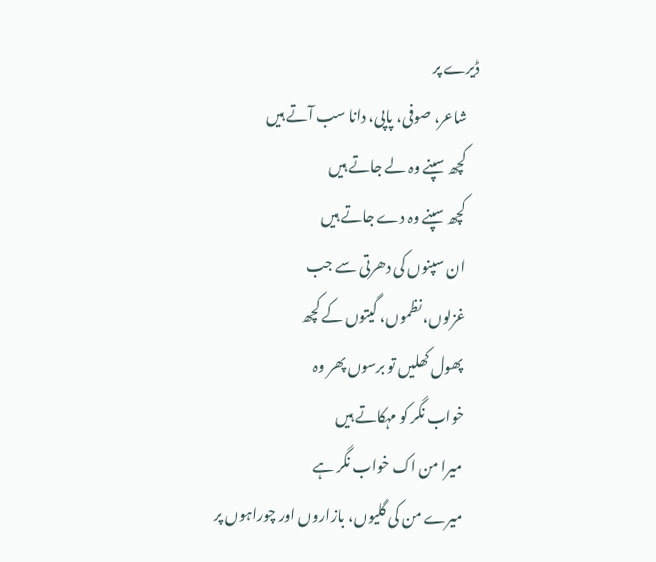ڈیرے پر
    شاعر، صوفی، پاپی، دانا سب آتے ہیں
    کچھ سپنے وہ لے جاتے ہیں
    کچھ سپنے وہ دے جاتے ہیں
    ان سپنوں کی دھرتی سے جب
    غزلوں، نظموں، گیتوں کے کچھ
    پھول کھلیں تو برسوں پھر وہ
    خواب نگر کو مہکاتے ہیں
    میرا من اک خواب نگر ہے
    میرے من کی گلیوں، بازاروں اور چوراہوں پر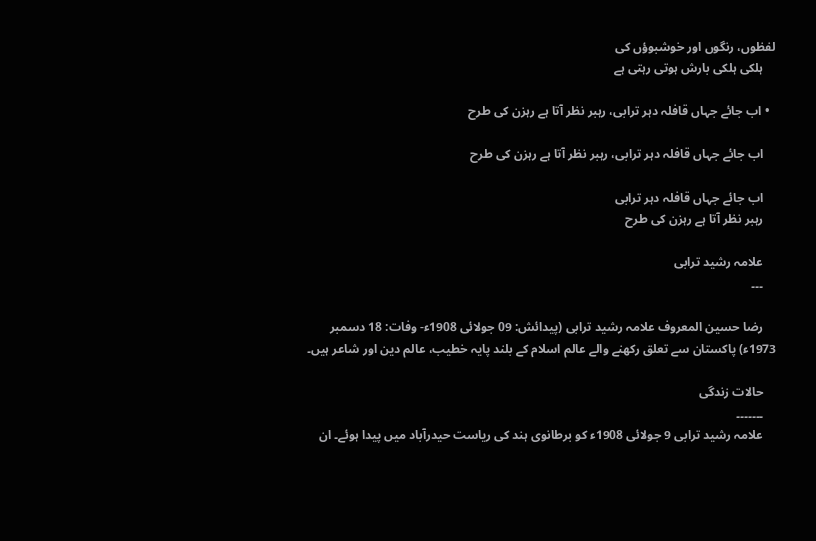لفظوں، رنگوں اور خوشبوؤں کی
    ہلکی ہلکی بارش ہوتی رہتی ہے

  • اب جائے جہاں قافلہ دہر ترابی، رہبر نظر آتا ہے رہزن کی طرح

    اب جائے جہاں قافلہ دہر ترابی، رہبر نظر آتا ہے رہزن کی طرح

    اب جائے جہاں قافلہ دہر ترابی
    رہبر نظر آتا ہے رہزن کی طرح

    علامہ رشید ترابی
    ۔۔۔

    رضا حسین المعروف علامہ رشید ترابی (پیدائش: 09 جولائی 1908ء- وفات: 18 دسمبر 1973ء) پاکستان سے تعلق رکھنے والے عالم اسلام کے بلند پایہ خطیب، عالم دین اور شاعر ہیں۔

    حالات زندگی
    ۔۔۔۔۔۔۔
    علامہ رشید ترابی 9 جولائی 1908ء کو برطانوی ہند کی ریاست حیدرآباد میں پیدا ہوئے۔ ان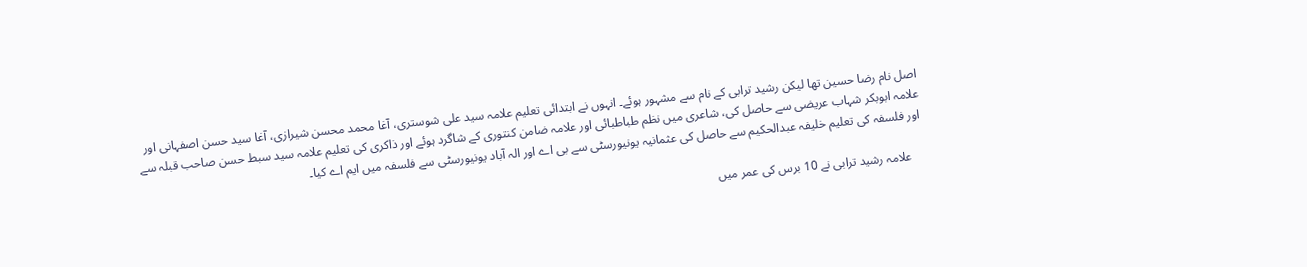اصل نام رضا حسین تھا لیکن رشید ترابی کے نام سے مشہور ہوئے۔ انہوں نے ابتدائی تعلیم علامہ سید علی شوستری، آغا محمد محسن شیرازی، آغا سید حسن اصفہانی اور علامہ ابوبکر شہاب عریضی سے حاصل کی، شاعری میں نظم طباطبائی اور علامہ ضامن کنتوری کے شاگرد ہوئے اور ذاکری کی تعلیم علامہ سید سبط حسن صاحب قبلہ سے اور فلسفہ کی تعلیم خلیفہ عبدالحکیم سے حاصل کی عثمانیہ یونیورسٹی سے بی اے اور الہ آباد یونیورسٹی سے فلسفہ میں ایم اے کیا۔

    علامہ رشید ترابی نے 10 برس کی عمر میں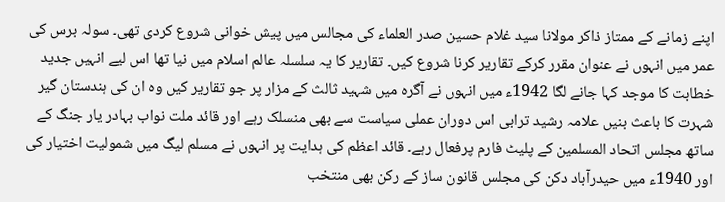اپنے زمانے کے ممتاز ذاکر مولانا سید غلام حسین صدر العلماء کی مجالس میں پیش خوانی شروع کردی تھی۔ سولہ برس کی عمر میں انہوں نے عنوان مقرر کرکے تقاریر کرنا شروع کیں۔ تقاریر کا یہ سلسلہ عالم اسلام میں نیا تھا اس لیے انہیں جدید خطابت کا موجد کہا جانے لگا 1942ء میں انہوں نے آگرہ میں شہید ثالث کے مزار پر جو تقاریر کیں وہ ان کی ہندستان گیر شہرت کا باعث بنیں علامہ رشید ترابی اس دوران عملی سیاست سے بھی منسلک رہے اور قائد ملت نواب بہادر یار جنگ کے ساتھ مجلس اتحاد المسلمین کے پلیٹ فارم پرفعال رہے۔ قائد اعظم کی ہدایت پر انہوں نے مسلم لیگ میں شمولیت اختیار کی اور 1940ء میں حیدرآباد دکن کی مجلس قانون ساز کے رکن بھی منتخب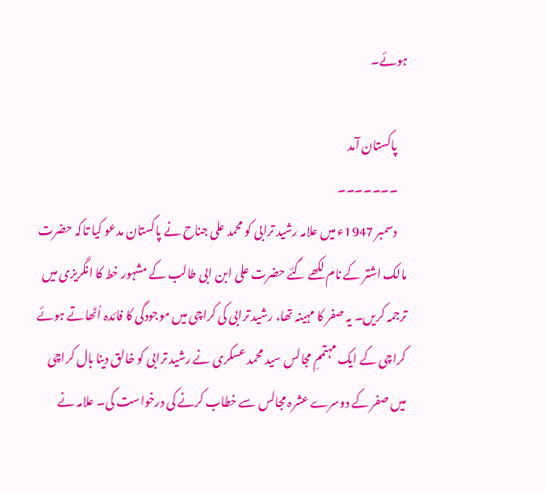ہوئے۔

    پاکستان آمد
    ۔۔۔۔۔۔۔
    دسمبر 1947ء میں علامہ رشید ترابی کو محمد علی جناح نے پاکستان مدعو کیا تاکہ حضرت مالک اشتر کے نام لکھے گئے حضرت علی ابن ابی طالب کے مشہور خط کا انگریزی میں ترجمہ کریں۔ یہ صفر کا مہینہ تھا، رشید ترابی کی کراچی میں موجودگی کا فائدہ اُٹھاتے ہوئے کراچی کے ایک مہتممِ مجالس سید محمد عسکری نے رشید ترابی کو خالق دینا ہال کراچی میں صفر کے دوسرے عشرہ مجالس سے خطاب کرنے کی درخواست کی۔ علامہ نے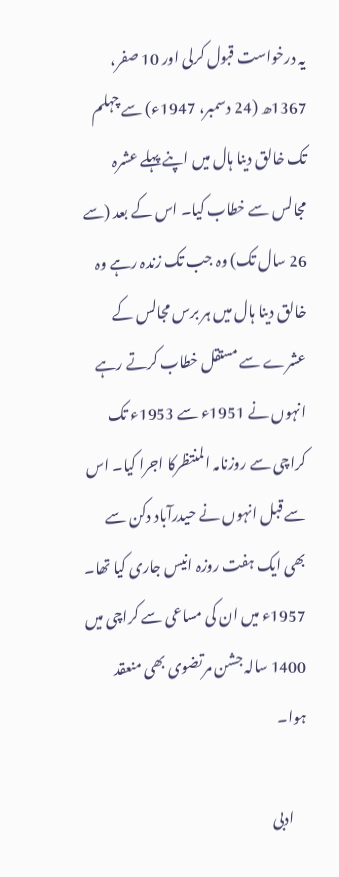یہ درخواست قبول کرلی اور 10 صفر، 1367ھ (24 دسمبر، 1947ء) سے چہلم تک خالق دینا ہال میں اپنے پہلے عشرہ مجالس سے خطاب کیا۔ اس کے بعد (سے 26 سال تک) وہ جب تک زندہ رہے وہ خالق دینا ہال میں ہر برس مجالس کے عشرے سے مستقل خطاب کرتے رہے انہوں نے 1951ء سے 1953ء تک کراچی سے روزنامہ المنتظرکا اجرا کیا۔ اس سے قبل انہوں نے حیدرآباد دکن سے بھی ایک ہفت روزہ انیس جاری کیا تھا۔ 1957ء میں ان کی مساعی سے کراچی میں 1400 سالہ جشن مرتضوی بھی منعقد ہوا۔

    ادبی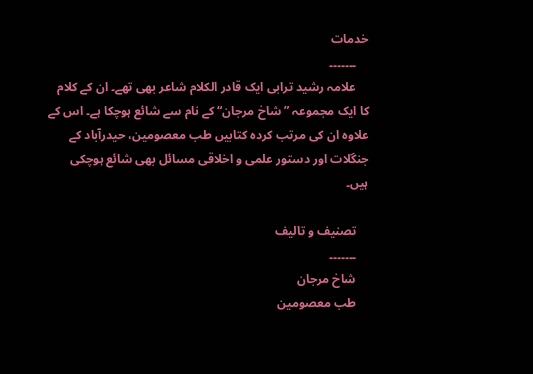خدمات
    ۔۔۔۔۔۔۔
    علامہ رشید ترابی ایک قادر الکلام شاعر بھی تھے۔ ان کے کلام کا ایک مجموعہ ”شاخ مرجان“ کے نام سے شائع ہوچکا ہے۔ اس کے علاوہ ان کی مرتب کردہ کتابیں طب معصومین، حیدرآباد کے جنگلات اور دستور علمی و اخلاقی مسائل بھی شائع ہوچکی ہیں۔

    تصنیف و تالیف
    ۔۔۔۔۔۔۔
    شاخ مرجان
    طب معصومین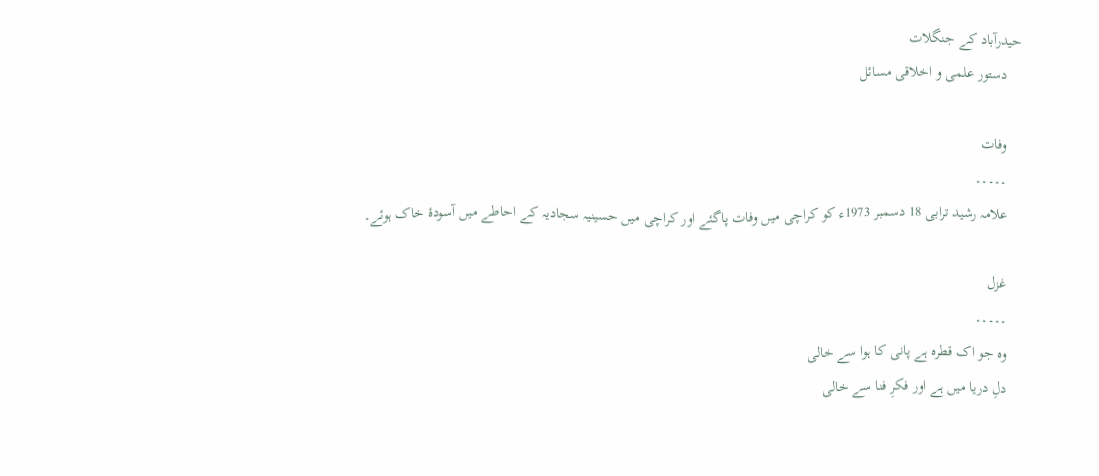حیدرآباد کے جنگلات
    دستور علمی و اخلاقی مسائل

    وفات
    ۔۔۔۔۔
    علامہ رشید ترابی 18 دسمبر 1973ء کو کراچی میں وفات پاگئے اور کراچی میں حسینیہ سجادیہ کے احاطے میں آسودۂ خاک ہوئے۔

    غزل
    ۔۔۔۔۔
    وہ جو اک قطرہ ہے پانی کا ہوا سے خالی
    دلِ دریا میں ہے اور فکرِ فنا سے خالی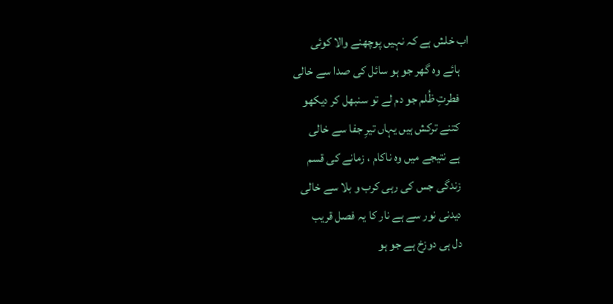اب خلش ہے کہ نہیں پوچھنے والا کوئی
    ہائے وہ گھر جو ہو سائل کی صدا سے خالی
    فطرتِ ظُلم جو دم لے تو سنبھل کر دیکھو
    کتنے ترکش ہیں یہاں تیرِ جفا سے خالی
    ہے نتیجے میں وہ ناکام ، زمانے کی قسم
    زندگی جس کی رہی کرب و بلا سے خالی
    دیدنی نور سے ہے نار کا یہ فصل قریب
    دل ہی دوزخ ہے جو ہو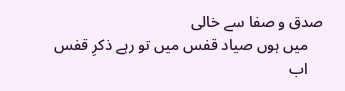صدق و صفا سے خالی
    میں ہوں صیاد قفس میں تو رہے ذکرِ قفس
    اب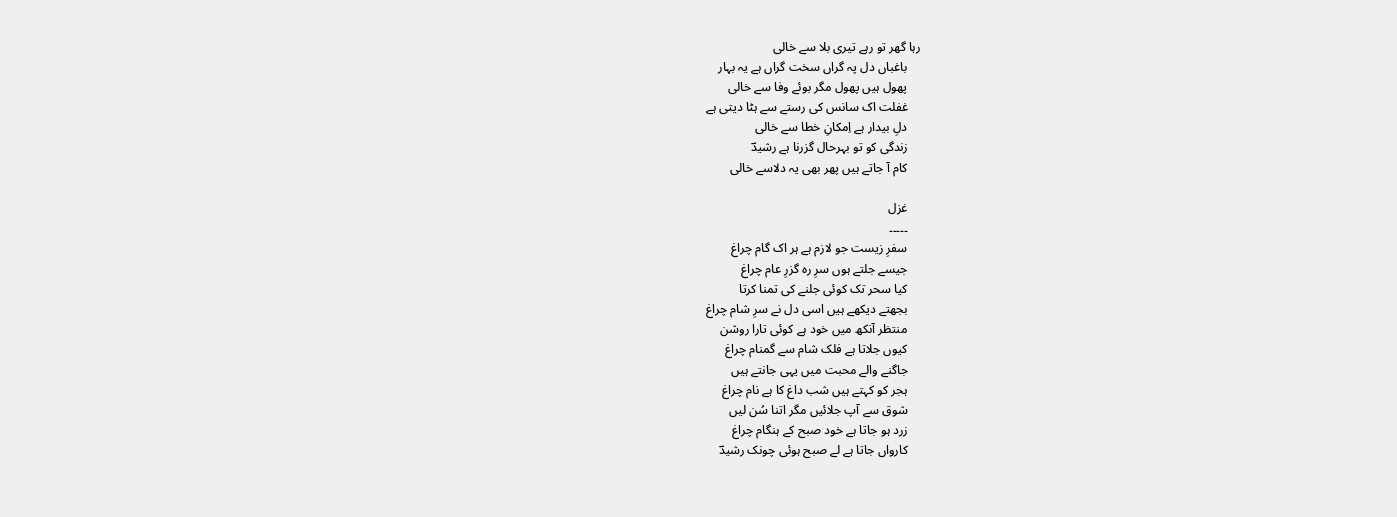رہا گھر تو رہے تیری بلا سے خالی
    باغباں دل پہ گراں سخت گراں ہے یہ بہار
    پھول ہیں پھول مگر بوئے وفا سے خالی
    غفلت اک سانس کی رستے سے ہٹا دیتی ہے
    دلِ بیدار ہے اِمکانِ خطا سے خالی
    زندگی کو تو بہرحال گزرنا ہے رشیدؔ
    کام آ جاتے ہیں پھر بھی یہ دلاسے خالی

    غزل
    ۔۔۔۔۔
    سفرِ زیست جو لازم ہے ہر اک گام چراغ
    جیسے جلتے ہوں سرِ رہ گزرِ عام چراغ
    کیا سحر تک کوئی جلنے کی تمنا کرتا
    بجھتے دیکھے ہیں اسی دل نے سرِ شام چراغ
    منتظر آنکھ میں خود ہے کوئی تارا روشن
    کیوں جلاتا ہے فلک شام سے گمنام چراغ
    جاگنے والے محبت میں یہی جانتے ہیں
    ہجر کو کہتے ہیں شب داغ کا ہے نام چراغ
    شوق سے آپ جلائیں مگر اتنا سُن لیں
    زرد ہو جاتا ہے خود صبح کے ہنگام چراغ
    کارواں جاتا ہے لے صبح ہوئی چونک رشیدؔ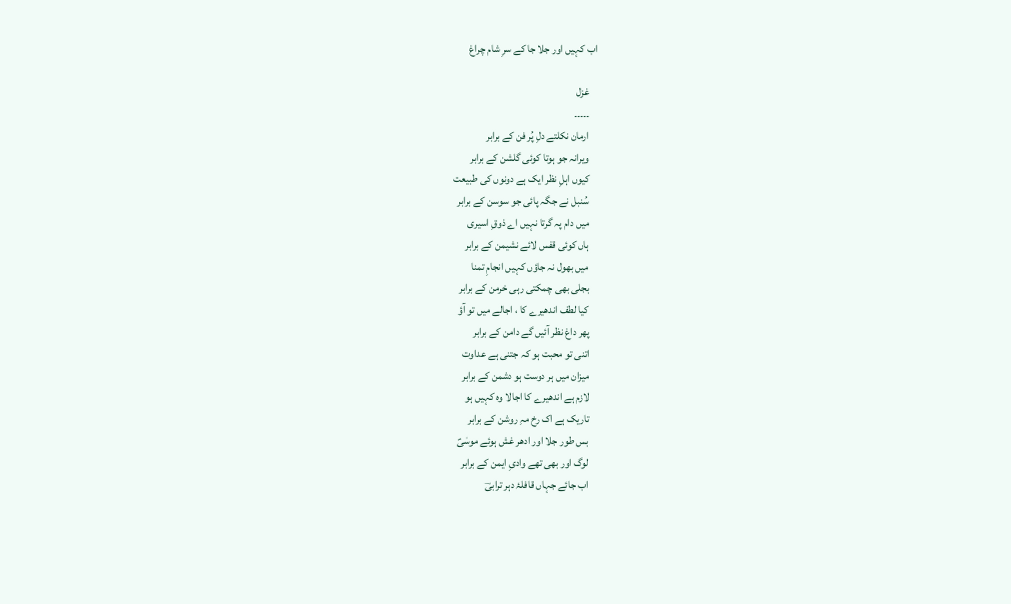اب کہیں اور جلا جا کے سرِ شام چراغ

    غزل
    ۔۔۔۔۔
    ارمان نکلتے دلِ پُر فن کے برابر
    ویرانہ جو ہوتا کوئی گلشن کے برابر
    کیوں اہلِ نظر ایک ہے دونوں کی طبیعت
    سُنبل نے جگہ پائی جو سوسن کے برابر
    میں دام پہ گرتا نہیں اے ذوقِ اسیری
    ہاں کوئی قفس لائے نشیمن کے برابر
    میں بھول نہ جاؤں کہیں انجامِ تمنا
    بجلی بھی چمکتی رہی خرمن کے برابر
    کیا لطف اندھیرے کا ، اجالے میں تو آؤ
    پھر داغ نظر آئیں گے دامن کے برابر
    اتنی تو محبت ہو کہ جتنی ہے عداوت
    میزان میں ہر دوست ہو دشمن کے برابر
    لازم ہے اندھیرے کا اجالا وہ کہیں ہو
    تاریک ہے اک رخ مہِ روشن کے برابر
    بس طور جلا اور ادھر غش ہوئے موسٰیؑ
    لوگ اور بھی تھے وادیِ ایمن کے برابر
    اب جائے جہاں قافلۂ دہر ترابیؔ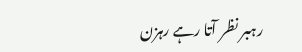رہبر نظر آتا رہے رہزن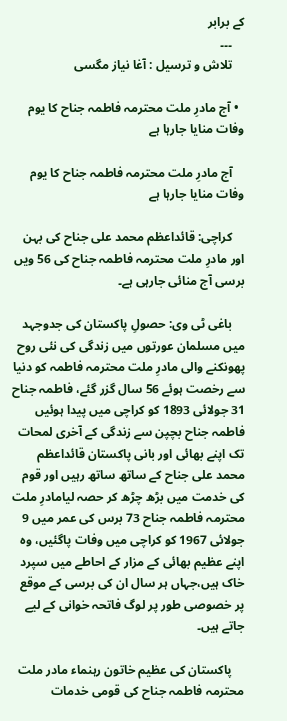کے برابر
    ۔۔۔
    تلاش و ترسیل : آغا نیاز مگسی

  • آج مادرِ ملت محترمہ فاطمہ جناح کا یوم وفات منایا جارہا ہے

    آج مادرِ ملت محترمہ فاطمہ جناح کا یوم وفات منایا جارہا ہے

    کراچی: قائداعظم محمد علی جناح کی بہن اور مادرِ ملت محترمہ فاطمہ جناح کی 56 ویں برسی آج منائی جارہی ہے۔

    باغی ٹی وی: حصولِ پاکستان کی جدوجہد میں مسلمان عورتوں میں زندگی کی نئی روح پھونکنے والی مادرِ ملت محترمہ فاطمہ کو دنیا سے رخصت ہوئے 56 سال گزر گئے، فاطمہ جناح 31 جولائی 1893 کو کراچی میں پیدا ہوئیں فاطمہ جناح بچپن سے زندگی کے آخری لمحات تک اپنے بھائی اور بانی پاکستان قائداعظم محمد علی جناح کے ساتھ ساتھ رہیں اور قوم کی خدمت میں بڑھ چڑھ کر حصہ لیامادرِ ملت محترمہ فاطمہ جناح 73 برس کی عمر میں 9 جولائی 1967 کو کراچی میں وفات پاگئیں، وہ اپنے عظیم بھائی کے مزار کے احاطے میں سپرد خاک ہیں،جہاں‌ ہر سال ان کی برسی کے موقع پر خصوصی طور پر لوگ فاتحہ خوانی کے لیے جاتے ہیں۔

    پاکستان کی عظیم خاتون رہنماء مادر ملت محترمہ فاطمہ جناح کی قومی خدمات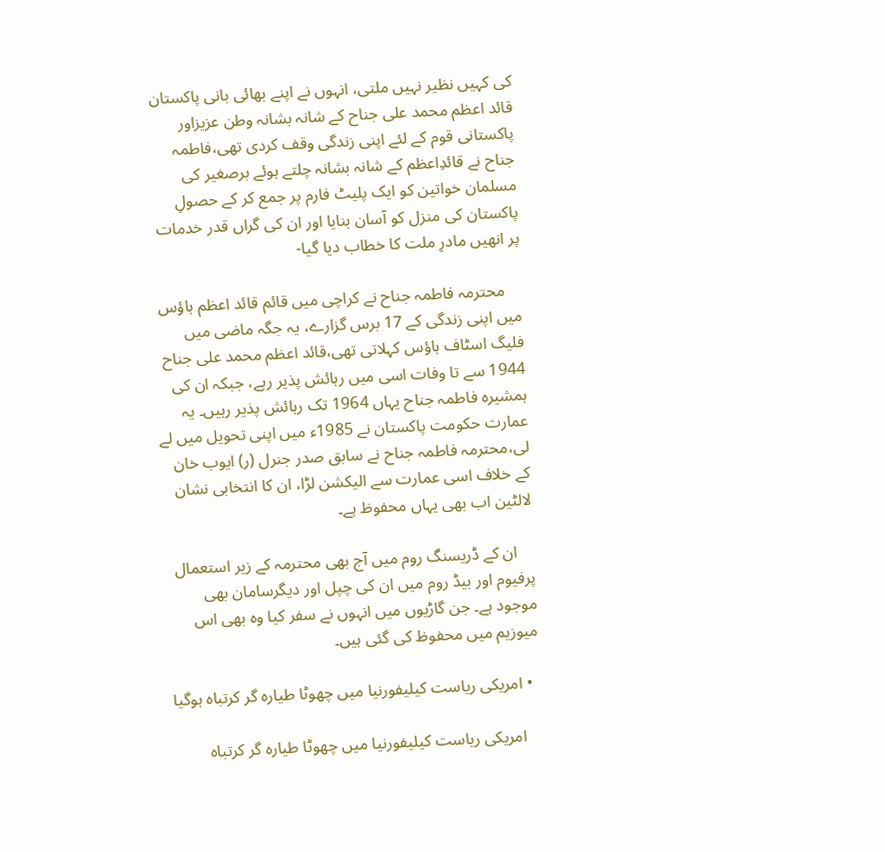کی کہیں نظیر نہیں ملتی، انہوں نے اپنے بھائی بانی پاکستان قائد اعظم محمد علی جناح کے شانہ بشانہ وطن عزیزاور پاکستانی قوم کے لئے اپنی زندگی وقف کردی تھی،فاطمہ جناح نے قائدِاعظم کے شانہ بشانہ چلتے ہوئے برصغیر کی مسلمان خواتین کو ایک پلیٹ فارم پر جمع کر کے حصولِ پاکستان کی منزل کو آسان بنایا اور ان کی گراں قدر خدمات پر انھیں مادرِ ملت کا خطاب دیا گیا-

    محترمہ فاطمہ جناح نے کراچی میں قائم قائد اعظم ہاؤس میں اپنی زندگی کے 17 برس گزارے، یہ جگہ ماضی میں فلیگ اسٹاف ہاؤس کہلاتی تھی،قائد اعظم محمد علی جناح 1944 سے تا وفات اسی میں رہائش پذیر رہے، جبکہ ان کی ہمشیرہ فاطمہ جناح یہاں 1964 تک رہائش پذیر رہیں۔ یہ عمارت حکومت پاکستان نے 1985ء میں اپنی تحویل میں لے لی،محترمہ فاطمہ جناح نے سابق صدر جنرل (ر) ایوب خان کے خلاف اسی عمارت سے الیکشن لڑا، ان کا انتخابی نشان لالٹین اب بھی یہاں محفوظ ہے۔

    ان کے ڈریسنگ روم میں آج بھی محترمہ کے زیر استعمال پرفیوم اور بیڈ روم میں ان کی چپل اور دیگرسامان بھی موجود ہے۔ جن گاڑیوں میں انہوں نے سفر کیا وہ بھی اس میوزیم میں محفوظ کی گئی ہیں۔

  • امریکی ریاست کیلیفورنیا میں چھوٹا طیارہ گر کرتباہ ہوگیا

    امریکی ریاست کیلیفورنیا میں چھوٹا طیارہ گر کرتباہ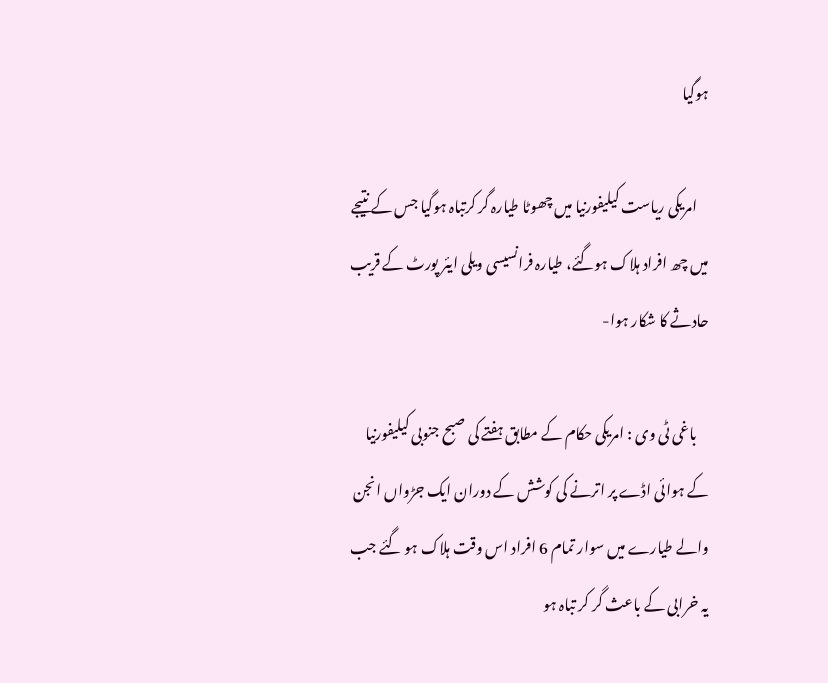ہوگیا

    امریکی ریاست کیلیفورنیا میں چھوٹا طیارہ گر کرتباہ ہوگیا جس کے نتیجے میں چھ افراد ہلاک ہوگئے، طیارہ فرانسیسی ویلی ایئر پورٹ کے قریب حادثے کا شکار ہوا-

    باغی ٹی وی : امریکی حکام کے مطابق ہفتے کی صبح جنوبی کیلیفورنیا کے ہوائی اڈے پر اترنے کی کوشش کے دوران ایک جڑواں انجن والے طیارے میں سوار تمام 6 افراد اس وقت ہلاک ہو گئے جب یہ خرابی کے باعث گر کر تباہ ہو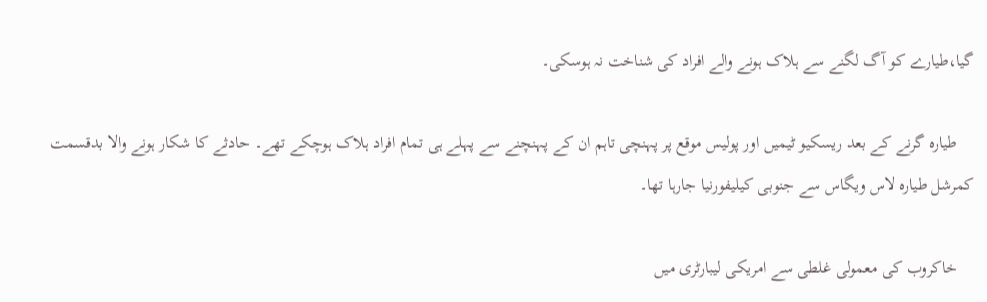گیا،طیارے کو آگ لگنے سے ہلاک ہونے والے افراد کی شناخت نہ ہوسکی۔

    طیارہ گرنے کے بعد ریسکیو ٹیمیں اور پولیس موقع پر پہنچی تاہم ان کے پہنچنے سے پہلے ہی تمام افراد ہلاک ہوچکے تھے۔ حادثے کا شکار ہونے والا بدقسمت کمرشل طیارہ لاس ویگاس سے جنوبی کیلیفورنیا جارہا تھا۔

    خاکروب کی معمولی غلطی سے امریکی لیبارٹری میں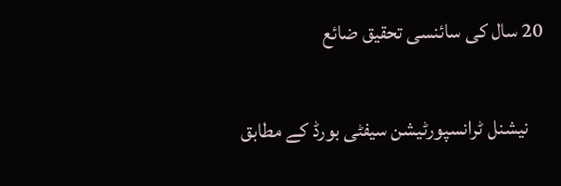20 سال کی سائنسی تحقیق ضائع

    نیشنل ٹرانسپورٹیشن سیفٹی بورڈ کے مطابق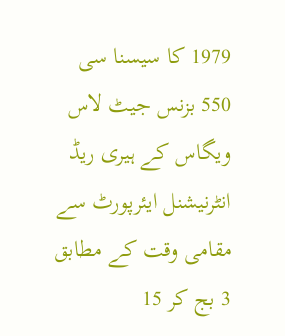1979 کا سیسنا سی 550 بزنس جیٹ لاس ویگاس کے ہیری ریڈ انٹرنیشنل ایئرپورٹ سے مقامی وقت کے مطابق 3 بج کر 15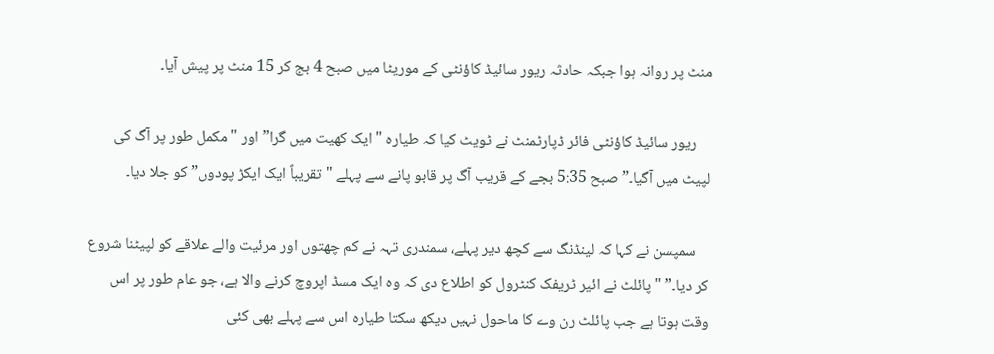منٹ پر روانہ ہوا جبکہ حادثہ ریور سائیڈ کاؤنٹی کے موریٹا میں صبح 4 بج کر 15 منٹ پر پیش آیا۔

    ریور سائیڈ کاؤنٹی فائر ڈپارٹمنٹ نے ٹویٹ کیا کہ طیارہ "ایک کھیت میں گرا” اور "مکمل طور پر آگ کی لپیٹ میں آگیا۔” صبح 5:35 بجے کے قریب آگ پر قابو پانے سے پہلے "تقریباً ایک ایکڑ پودوں” کو جلا دیا۔

    سمپسن نے کہا کہ لینڈنگ سے کچھ دیر پہلے، سمندری تہہ نے کم چھتوں اور مرئیت والے علاقے کو لپیٹنا شروع کر دیا۔” "پائلٹ نے ائیر ٹریفک کنٹرول کو اطلاع دی کہ وہ ایک مسڈ اپروچ کرنے والا ہے، جو عام طور پر اس وقت ہوتا ہے جب پائلٹ رن وے کا ماحول نہیں دیکھ سکتا طیارہ اس سے پہلے بھی کئی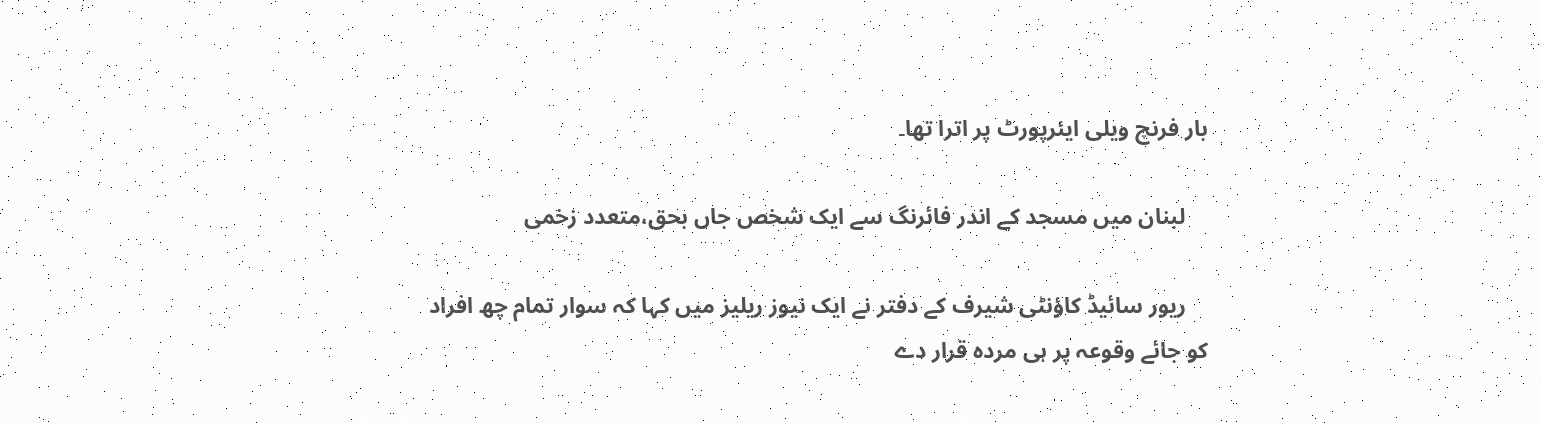بار فرنچ ویلی ایئرپورٹ پر اترا تھا۔

    لبنان میں مسجد کے اندر فائرنگ سے ایک شخص جاں بحق،متعدد زخمی

    ریور سائیڈ کاؤنٹی شیرف کے دفتر نے ایک نیوز ریلیز میں کہا کہ سوار تمام چھ افراد کو جائے وقوعہ پر ہی مردہ قرار دے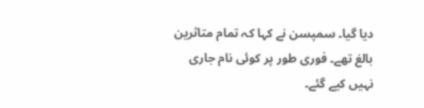دیا گیا۔ سمپسن نے کہا کہ تمام متاثرین بالغ تھے۔ فوری طور پر کوئی نام جاری نہیں کیے گئے۔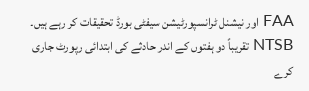FAA اور نیشنل ٹرانسپورٹیشن سیفٹی بورڈ تحقیقات کر رہے ہیں۔ NTSB تقریباً دو ہفتوں کے اندر حادثے کی ابتدائی رپورٹ جاری کرے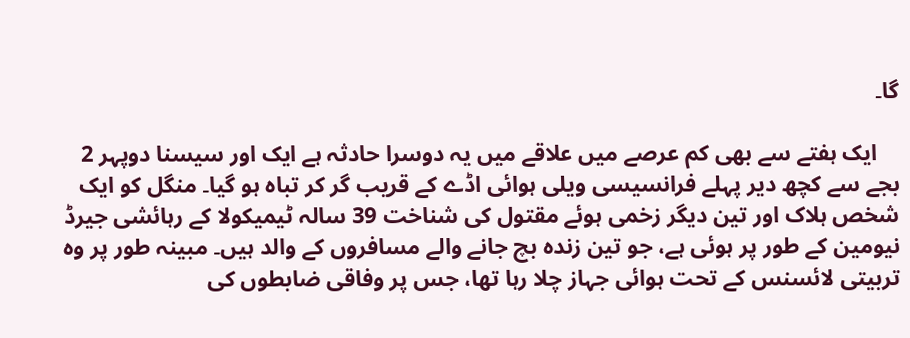گا۔

    ایک ہفتے سے بھی کم عرصے میں علاقے میں یہ دوسرا حادثہ ہے ایک اور سیسنا دوپہر 2 بجے سے کچھ دیر پہلے فرانسیسی ویلی ہوائی اڈے کے قریب گر کر تباہ ہو گیا۔ منگل کو ایک شخص ہلاک اور تین دیگر زخمی ہوئے مقتول کی شناخت 39 سالہ ٹیمیکولا کے رہائشی جیرڈ نیومین کے طور پر ہوئی ہے، جو تین زندہ بچ جانے والے مسافروں کے والد ہیں۔ مبینہ طور پر وہ تربیتی لائسنس کے تحت ہوائی جہاز چلا رہا تھا، جس پر وفاقی ضابطوں کی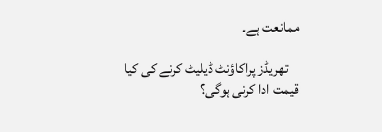ممانعت ہے۔

    تھریڈز پراکاؤنٹ ڈیلیٹ کرنے کی کیا قیمت ادا کرنی ہوگی؟